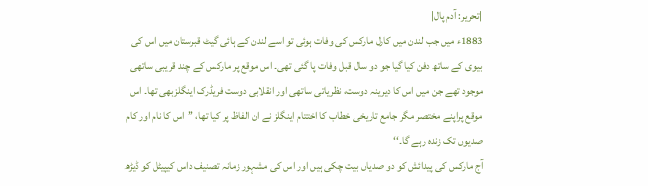|تحریر: آدم پال|
1883ء میں جب لندن میں کارل مارکس کی وفات ہوئی تو اسے لندن کے ہائی گیٹ قبرستان میں اس کی بیوی کے ساتھ دفن کیا گیا جو دو سال قبل وفات پا گئی تھی۔ اس موقع پر مارکس کے چند قریبی ساتھی موجود تھے جن میں اس کا دیرینہ دوست، نظریاتی ساتھی اور انقلابی دوست فریڈرک اینگلزبھی تھا۔ اس موقع پراپنے مختصر مگر جامع تاریخی خطاب کا اختتام اینگلز نے ان الفاظ پر کیا تھا، ’’اس کا نام اور کام صدیوں تک زندہ رہے گا۔‘‘
آج مارکس کی پیدائش کو دو صدیاں بیت چکی ہیں اور اس کی مشہور زمانہ تصنیف داس کیپیٹل کو ڈیڑھ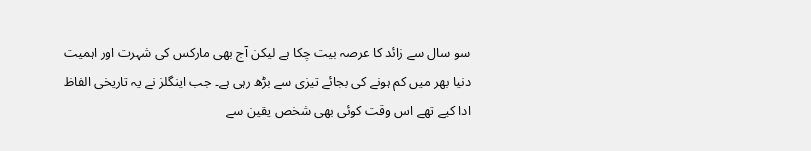سو سال سے زائد کا عرصہ بیت چکا ہے لیکن آج بھی مارکس کی شہرت اور اہمیت دنیا بھر میں کم ہونے کی بجائے تیزی سے بڑھ رہی ہے۔ جب اینگلز نے یہ تاریخی الفاظ ادا کیے تھے اس وقت کوئی بھی شخص یقین سے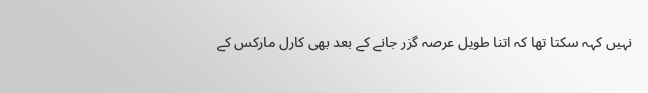نہیں کہہ سکتا تھا کہ اتنا طویل عرصہ گزر جانے کے بعد بھی کارل مارکس کے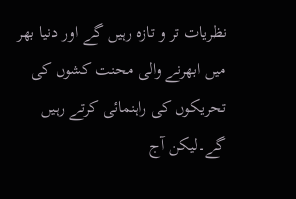نظریات تر و تازہ رہیں گے اور دنیا بھر میں ابھرنے والی محنت کشوں کی تحریکوں کی راہنمائی کرتے رہیں گے۔لیکن آج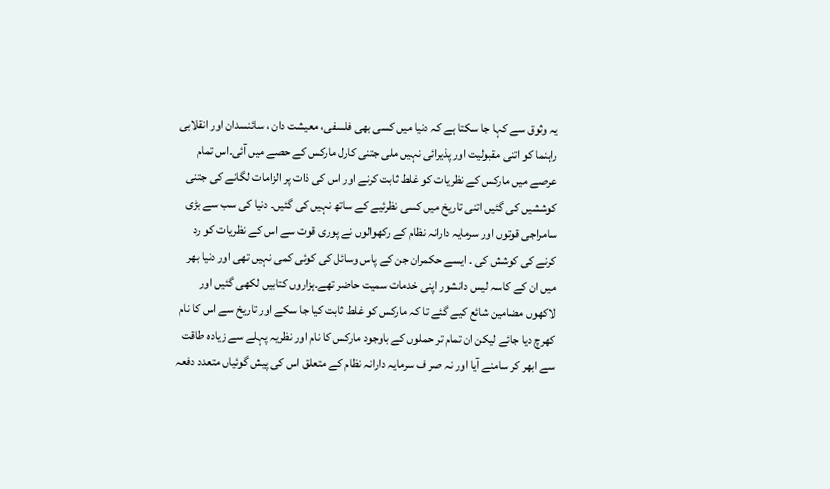یہ وثوق سے کہا جا سکتا ہے کہ دنیا میں کسی بھی فلسفی، معیشت دان ، سائنسدان اور انقلابی راہنما کو اتنی مقبولیت اور پذیرائی نہیں ملی جتنی کارل مارکس کے حصے میں آئی۔اس تمام عرصے میں مارکس کے نظریات کو غلط ثابت کرنے اور اس کی ذات پر الزامات لگانے کی جتنی کوششیں کی گئیں اتنی تاریخ میں کسی نظرئیے کے ساتھ نہیں کی گئیں۔ دنیا کی سب سے بڑی سامراجی قوتوں اور سرمایہ دارانہ نظام کے رکھوالوں نے پوری قوت سے اس کے نظریات کو رد کرنے کی کوشش کی ۔ ایسے حکمران جن کے پاس وسائل کی کوئی کمی نہیں تھی اور دنیا بھر میں ان کے کاسہ لیس دانشور اپنی خدمات سمیت حاضر تھے۔ہزاروں کتابیں لکھی گئیں اور لاکھوں مضامین شائع کیے گئے تا کہ مارکس کو غلط ثابت کیا جا سکے اور تاریخ سے اس کا نام کھرچ دیا جائے لیکن ان تمام تر حملوں کے باوجود مارکس کا نام اور نظریہ پہلے سے زیادہ طاقت سے ابھر کر سامنے آیا اور نہ صر ف سرمایہ دارانہ نظام کے متعلق اس کی پیش گوئیاں متعدد دفعہ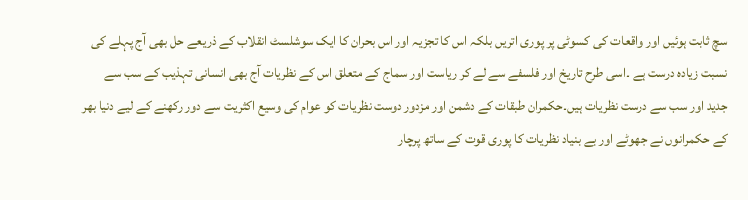سچ ثابت ہوئیں اور واقعات کی کسوٹی پر پوری اتریں بلکہ اس کا تجزیہ اور اس بحران کا ایک سوشلسٹ انقلاب کے ذریعے حل بھی آج پہلے کی نسبت زیادہ درست ہے ۔اسی طرح تاریخ اور فلسفے سے لے کر ریاست اور سماج کے متعلق اس کے نظریات آج بھی انسانی تہذیب کے سب سے جدید اور سب سے درست نظریات ہیں۔حکمران طبقات کے دشمن اور مزدور دوست نظریات کو عوام کی وسیع اکثریت سے دور رکھنے کے لیے دنیا بھر کے حکمرانوں نے جھوٹے اور بے بنیاد نظریات کا پوری قوت کے ساتھ پرچار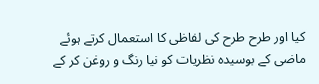کیا اور طرح طرح کی لفاظی کا استعمال کرتے ہوئے ماضی کے بوسیدہ نظریات کو نیا رنگ و روغن کر کے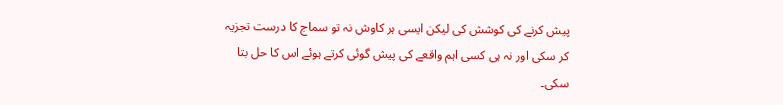پیش کرنے کی کوشش کی لیکن ایسی ہر کاوش نہ تو سماج کا درست تجزیہ کر سکی اور نہ ہی کسی اہم واقعے کی پیش گوئی کرتے ہوئے اس کا حل بتا سکی۔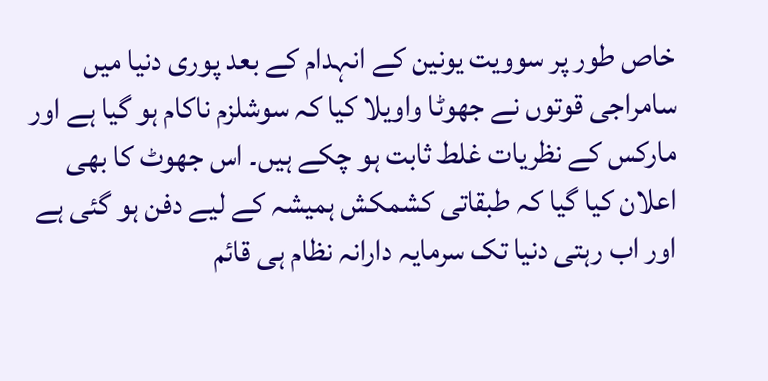خاص طور پر سوویت یونین کے انہدام کے بعد پوری دنیا میں سامراجی قوتوں نے جھوٹا واویلا کیا کہ سوشلزم ناکام ہو گیا ہے اور مارکس کے نظریات غلط ثابت ہو چکے ہیں۔ اس جھوٹ کا بھی اعلان کیا گیا کہ طبقاتی کشمکش ہمیشہ کے لیے دفن ہو گئی ہے اور اب رہتی دنیا تک سرمایہ دارانہ نظام ہی قائم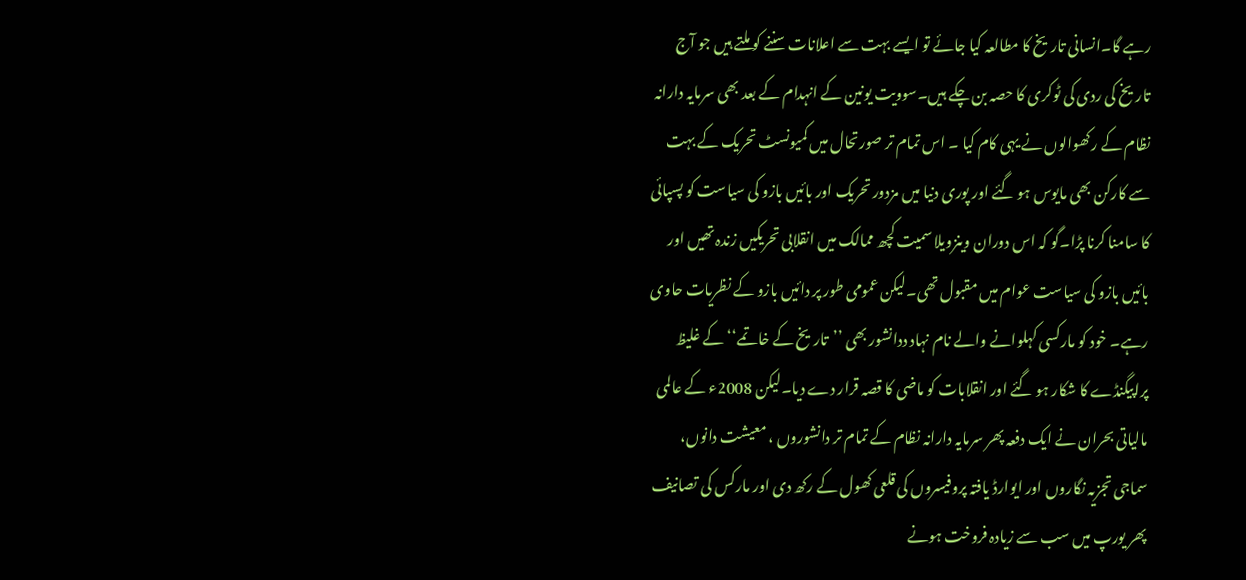رہے گا۔انسانی تاریخ کا مطالعہ کیا جائے تو ایسے بہت سے اعلانات سننے کو ملتے ہیں جو آج تاریخ کی ردی کی ٹوکری کا حصہ بن چکے ہیں۔سوویت یونین کے انہدام کے بعد بھی سرمایہ دارانہ نظام کے رکھوالوں نے یہی کام کیا ۔ اس تمام تر صورتحال میں کمیونسٹ تحریک کے بہت سے کارکن بھی مایوس ہو گئے اور پوری دنیا میں مزدور تحریک اور بائیں بازو کی سیاست کو پسپائی کا سامنا کرنا پڑا۔گو کہ اس دوران وینزویلا سمیت کچھ ممالک میں انقلابی تحریکیں زندہ تھیں اور بائیں بازو کی سیاست عوام میں مقبول تھی۔لیکن عمومی طور پر دائیں بازو کے نظریات حاوی رہے۔ خود کو مارکسی کہلوانے والے نام نہاد ددانشور بھی ’’تاریخ کے خاتمے‘‘ کے غلیظ پراپیگنڈے کا شکار ہو گئے اور انقلابات کو ماضی کا قصہ قرار دے دیا۔لیکن 2008ء کے عالمی مالیاتی بحران نے ایک دفعہ پھر سرمایہ دارانہ نظام کے تمام تر دانشوروں ، معیشت دانوں، سماجی تجزیہ نگاروں اور ایوارڈ یافتہ پروفیسروں کی قلعی کھول کے رکھ دی اور مارکس کی تصانیف پھر یورپ میں سب سے زیادہ فروخت ہونے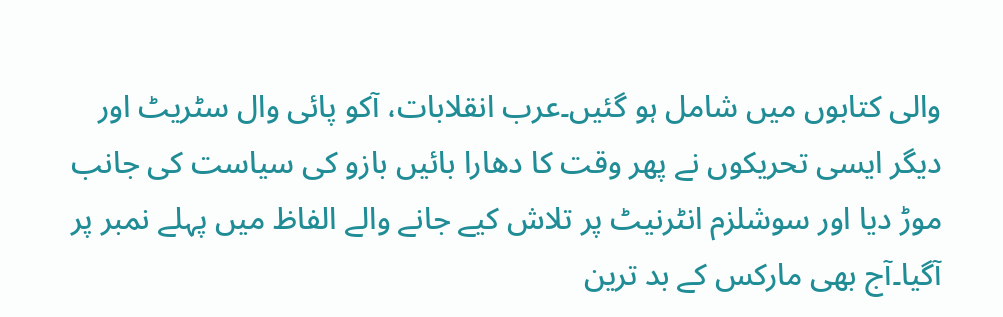والی کتابوں میں شامل ہو گئیں۔عرب انقلابات، آکو پائی وال سٹریٹ اور دیگر ایسی تحریکوں نے پھر وقت کا دھارا بائیں بازو کی سیاست کی جانب موڑ دیا اور سوشلزم انٹرنیٹ پر تلاش کیے جانے والے الفاظ میں پہلے نمبر پر آگیا۔آج بھی مارکس کے بد ترین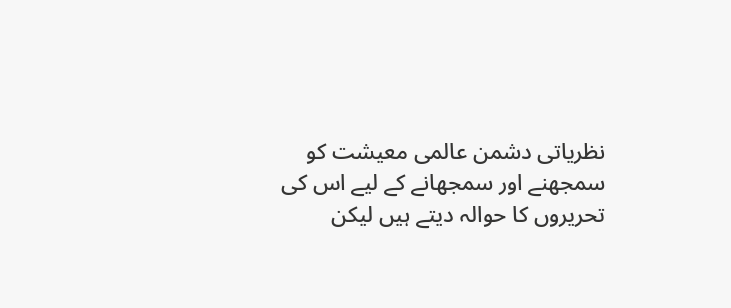نظریاتی دشمن عالمی معیشت کو سمجھنے اور سمجھانے کے لیے اس کی تحریروں کا حوالہ دیتے ہیں لیکن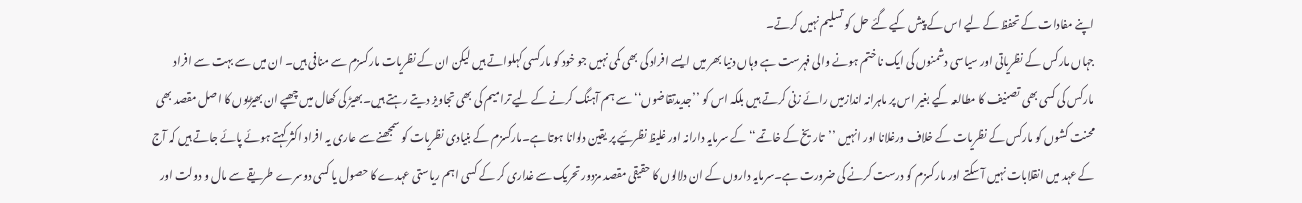اپنے مفادات کے تحفظ کے لیے اس کے پیش کیے گئے حل کو تسلیم نہیں کرتے۔
جہاں مارکس کے نظریاتی اور سیاسی دشمنوں کی ایک نا ختم ہونے والی فہرست ہے وہاں دنیا بھر میں ایسے افراد کی بھی کمی نہیں جو خود کو مارکسی کہلواتے ہیں لیکن ان کے نظریات مارکسزم سے منافی ہیں۔ ان میں سے بہت سے افراد مارکس کی کسی بھی تصنیف کا مطالعہ کیے بغیر اس پر ماہرانہ اندازمیں رائے زنی کرتے ہیں بلکہ اس کو ’’جدیدتقاضوں‘‘ سے ہم آہنگ کرنے کے لیے ترامیم کی بھی تجاویز دیتے رہتے ہیں۔بھیڑ کی کھال میں چھپے ان بھیڑیوں کا اصل مقصد بھی محنت کشوں کو مارکس کے نظریات کے خلاف ورغلانا اور انہیں ’’تاریخ کے خاتمے‘‘ کے سرمایہ دارانہ اور غلیظ نظرئیے پر یقین دلوانا ہوتا ہے۔مارکسزم کے بنیادی نظریات کو سمجھنے سے عاری یہ افراد اکثر کہتے ہوئے پائے جاتے ہیں کہ آج کے عہد میں انقلابات نہیں آ سکتے اور مارکسزم کو درست کرنے کی ضرورت ہے۔سرمایہ داروں کے ان دلالوں کا حقیقی مقصد مزدور تحریک سے غداری کر کے کسی اہم ریاستی عہدے کا حصول یا کسی دوسرے طریقے سے مال و دولت اور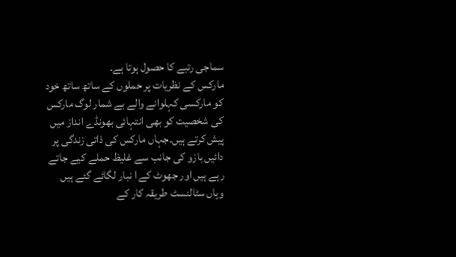سماجی رتبے کا حصول ہوتا ہے۔
مارکس کے نظریات پر حملوں کے ساتھ ساتھ خود کو مارکسی کہلوانے والے بے شمار لوگ مارکس کی شخصیت کو بھی انتہائی بھونڈے انداز میں پیش کرتے ہیں۔جہاں مارکس کی ذاتی زندگی پر دائیں بازو کی جانب سے غلیظ حملے کیے جاتے رہے ہیں اور جھوٹ کے ا نبار لگائے گئے ہیں وہاں سٹالنسٹ طریقہ کار کے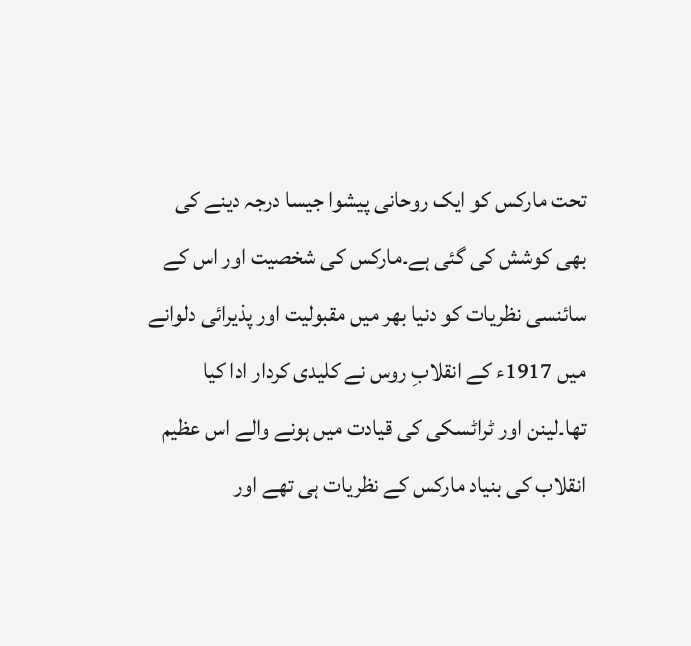تحت مارکس کو ایک روحانی پیشوا جیسا درجہ دینے کی بھی کوشش کی گئی ہے۔مارکس کی شخصیت اور اس کے سائنسی نظریات کو دنیا بھر میں مقبولیت اور پذیرائی دلوانے میں 1917ء کے انقلابِ روس نے کلیدی کردار ادا کیا تھا۔لینن اور ٹراٹسکی کی قیادت میں ہونے والے اس عظیم انقلاب کی بنیاد مارکس کے نظریات ہی تھے اور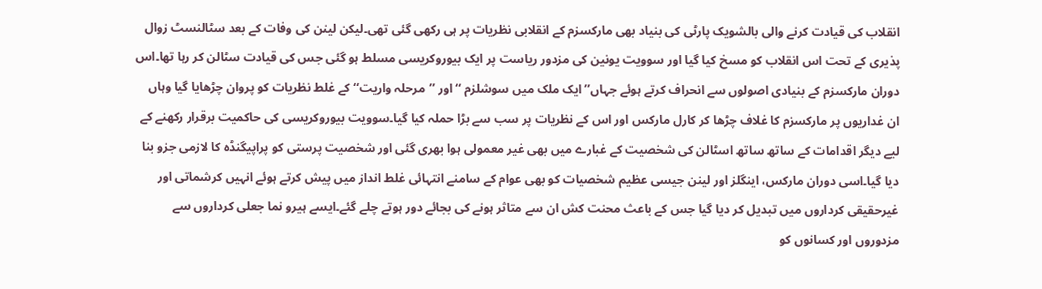انقلاب کی قیادت کرنے والی بالشویک پارٹی کی بنیاد بھی مارکسزم کے انقلابی نظریات پر ہی رکھی گئی تھی۔لیکن لینن کی وفات کے بعد سٹالنسٹ زوال پذیری کے تحت اس انقلاب کو مسخ کیا گیا اور سوویت یونین کی مزدور ریاست پر ایک بیوروکریسی مسلط ہو گئی جس کی قیادت سٹالن کر رہا تھا۔اس دوران مارکسزم کے بنیادی اصولوں سے انحراف کرتے ہوئے جہاں’’ایک ملک میں سوشلزم ‘‘ اور ’’مرحلہ واریت‘‘ کے غلط نظریات کو پروان چڑھایا گیا وہاں ان غداریوں پر مارکسزم کا غلاف چڑھا کر کارل مارکس اور اس کے نظریات پر سب سے بڑا حملہ کیا گیا۔سوویت بیوروکریسی کی حاکمیت برقرار رکھنے کے لیے دیگر اقدامات کے ساتھ ساتھ اسٹالن کی شخصیت کے غبارے میں بھی غیر معمولی ہوا بھری گئی اور شخصیت پرستی کو پراپیگنڈہ کا لازمی جزو بنا دیا گیا۔اسی دوران مارکس، اینگلز اور لینن جیسی عظیم شخصیات کو بھی عوام کے سامنے انتہائی غلط انداز میں پیش کرتے ہوئے انہیں کرشماتی اور غیرحقیقی کرداروں میں تبدیل کر دیا گیا جس کے باعث محنت کش ان سے متاثر ہونے کی بجائے دور ہوتے چلے گئے۔ایسے ہیرو نما جعلی کرداروں سے مزدوروں اور کسانوں کو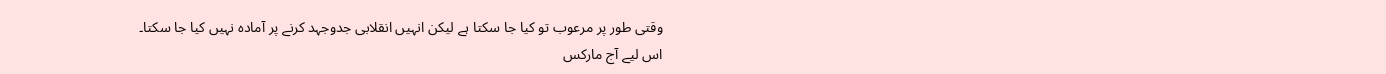وقتی طور پر مرعوب تو کیا جا سکتا ہے لیکن انہیں انقلابی جدوجہد کرنے پر آمادہ نہیں کیا جا سکتا۔
اس لیے آج مارکس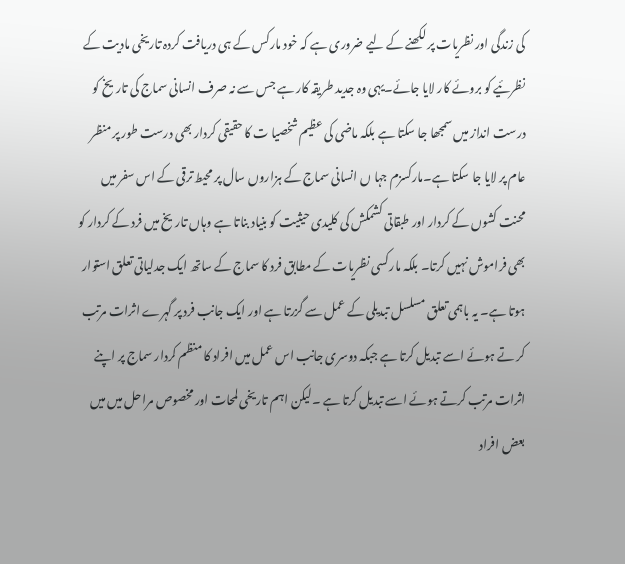کی زندگی اور نظریات پر لکھنے کے لیے ضروری ہے کہ خود مارکس کے ہی دریافت کردہ تاریخی مادیت کے نظرئیے کو بروئے کار لایا جائے۔یہی وہ جدید طریقہ کار ہے جس سے نہ صرف انسانی سماج کی تاریخ کو درست انداز میں سمجھا جا سکتا ہے بلکہ ماضی کی عظیم شخصیا ت کا حقیقی کردار بھی درست طور پر منظر عام پر لایا جا سکتا ہے۔مارکسزم جہا ں انسانی سماج کے ہزاروں سال پر محیط ترقی کے اس سفر میں محنت کشوں کے کردار اور طبقاتی کشمکش کی کلیدی حیثیت کو بنیاد بناتا ہے وہاں تاریخ میں فرد کے کردار کو بھی فراموش نہیں کرتا۔ بلکہ مارکسی نظریات کے مطابق فرد کا سماج کے ساتھ ایک جدلیاتی تعلق استوار ہوتا ہے۔ یہ باہمی تعلق مسلسل تبدیلی کے عمل سے گزرتا ہے اور ایک جانب فرد پر گہرے اثرات مرتب کر تے ہوئے اسے تبدیل کرتا ہے جبکہ دوسری جانب اس عمل میں افراد کا منظم کردار سماج پر اپنے اثرات مرتب کرتے ہوئے اسے تبدیل کرتا ہے ۔لیکن اہم تاریخی لمحات اور مخصوص مراحل میں میں بعض افراد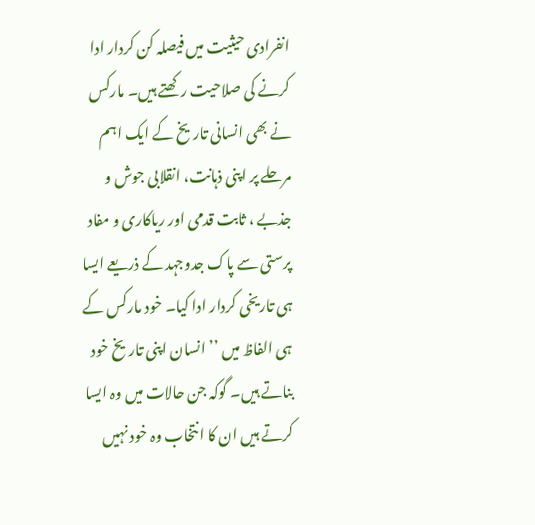انفرادی حیثیت میں فیصلہ کن کردار ادا کرنے کی صلاحیت رکھتے ہیں۔ مارکس نے بھی انسانی تاریخ کے ایک اہم مرحلے پر اپنی ذہانت، انقلابی جوش و جذبے ، ثابت قدمی اور ریاکاری و مفاد پرستی سے پاک جدوجہد کے ذریعے ایسا ہی تاریخی کردار ادا کیا۔ خود مارکس کے ہی الفاظ میں ’’انسان اپنی تاریخ خود بناتے ہیں۔ گوکہ جن حالات میں وہ ایسا کرتے ہیں ان کا انتخاب وہ خود نہیں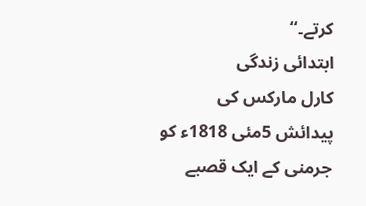کرتے۔‘‘
ابتدائی زندگی
کارل مارکس کی پیدائش 5مئی 1818ء کو جرمنی کے ایک قصبے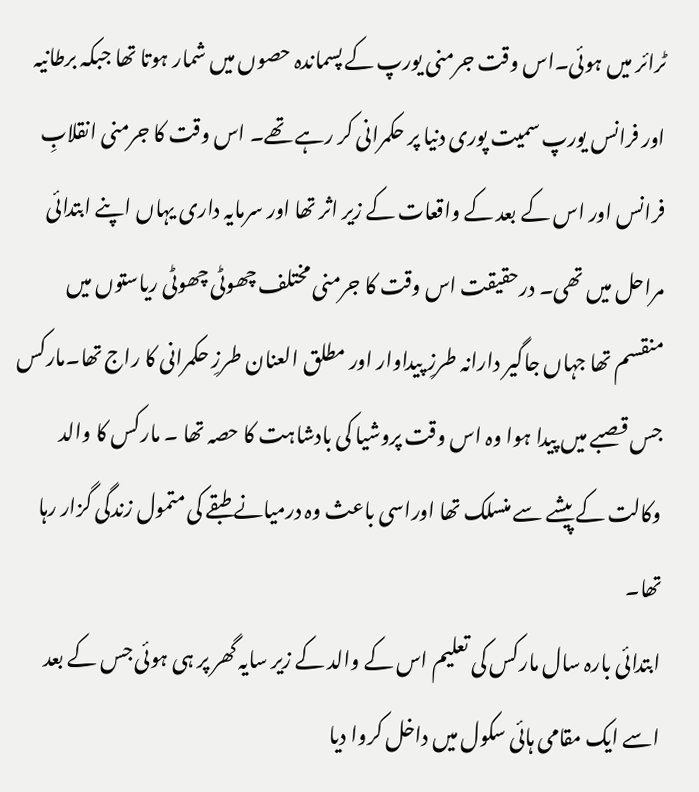ٹرائر میں ہوئی۔اس وقت جرمنی یورپ کے پسماندہ حصوں میں شمار ہوتا تھا جبکہ برطانیہ اور فرانس یورپ سمیت پوری دنیا پر حکمرانی کر رہے تھے۔ اس وقت کا جرمنی انقلابِ فرانس اور اس کے بعد کے واقعات کے زیر اثر تھا اور سرمایہ داری یہاں اپنے ابتدائی مراحل میں تھی۔ درحقیقت اس وقت کا جرمنی مختلف چھوٹی چھوٹی ریاستوں میں منقسم تھا جہاں جاگیر دارانہ طرزِ پیداوار اور مطلق العنان طرزِ حکمرانی کا راج تھا۔مارکس جس قصبے میں پیدا ہوا وہ اس وقت پروشیا کی بادشاہت کا حصہ تھا ۔ مارکس کا والد وکالت کے پیشے سے منسلک تھا اوراسی باعث وہ درمیانے طبقے کی متمول زندگی گزار رہا تھا۔
ابتدائی بارہ سال مارکس کی تعلیم اس کے والد کے زیر سایہ گھر پر ہی ہوئی جس کے بعد اسے ایک مقامی ہائی سکول میں داخل کروا دیا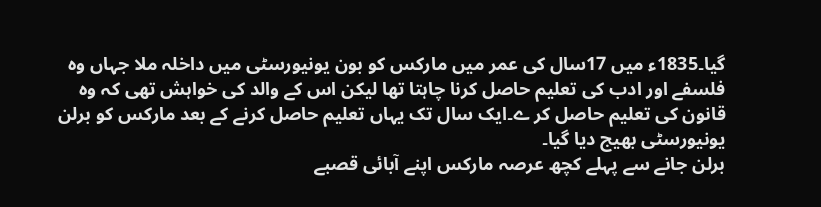گیا۔1835ء میں 17سال کی عمر میں مارکس کو بون یونیورسٹی میں داخلہ ملا جہاں وہ فلسفے اور ادب کی تعلیم حاصل کرنا چاہتا تھا لیکن اس کے والد کی خواہش تھی کہ وہ قانون کی تعلیم حاصل کر ے۔ایک سال تک یہاں تعلیم حاصل کرنے کے بعد مارکس کو برلن یونیورسٹی بھیج دیا گیا۔
برلن جانے سے پہلے کچھ عرصہ مارکس اپنے آبائی قصبے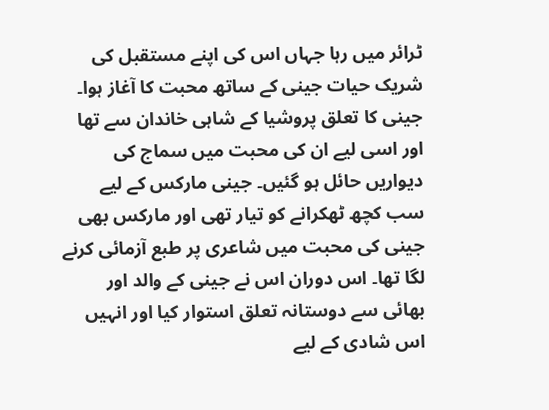ٹرائر میں رہا جہاں اس کی اپنے مستقبل کی شریک حیات جینی کے ساتھ محبت کا آغاز ہوا۔ جینی کا تعلق پروشیا کے شاہی خاندان سے تھا اور اسی لیے ان کی محبت میں سماج کی دیواریں حائل ہو گئیں۔ جینی مارکس کے لیے سب کچھ ٹھکرانے کو تیار تھی اور مارکس بھی جینی کی محبت میں شاعری پر طبع آزمائی کرنے لگا تھا۔ اس دوران اس نے جینی کے والد اور بھائی سے دوستانہ تعلق استوار کیا اور انہیں اس شادی کے لیے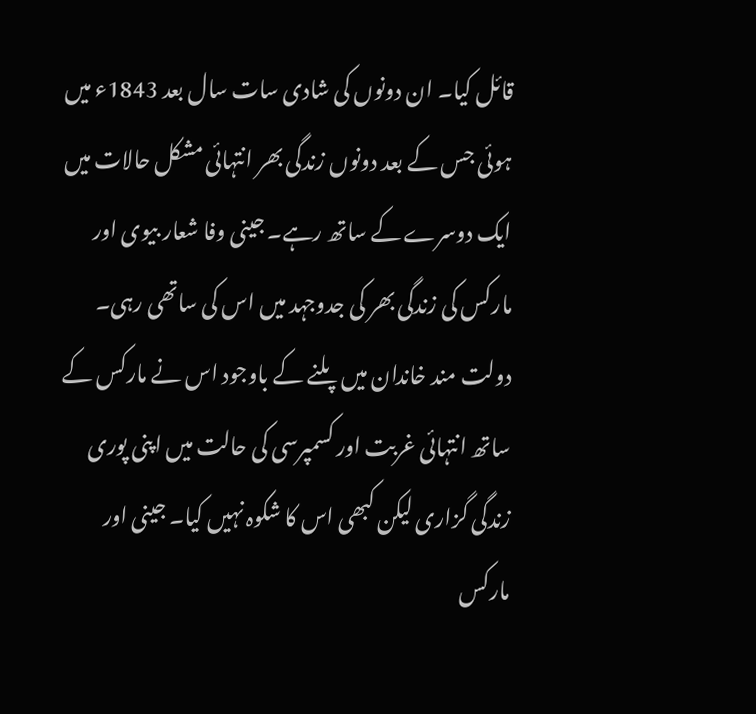قائل کیا۔ ان دونوں کی شادی سات سال بعد 1843ء میں ہوئی جس کے بعد دونوں زندگی بھر انتہائی مشکل حالات میں ایک دوسرے کے ساتھ رہے۔ جینی وفا شعار بیوی اور مارکس کی زندگی بھر کی جدوجہد میں اس کی ساتھی رہی۔ دولت مند خاندان میں پلنے کے باوجود اس نے مارکس کے ساتھ انتہائی غربت اور کسمپرسی کی حالت میں اپنی پوری زندگی گزاری لیکن کبھی اس کا شکوہ نہیں کیا۔ جینی اور مارکس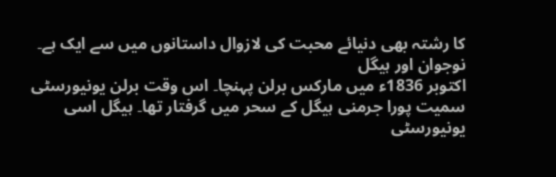کا رشتہ بھی دنیائے محبت کی لازوال داستانوں میں سے ایک ہے۔
نوجوان اور ہیگل
اکتوبر 1836ء میں مارکس برلن پہنچا۔ اس وقت برلن یونیورسٹی سمیت پورا جرمنی ہیگل کے سحر میں گرفتار تھا۔ ہیگل اسی یونیورسٹی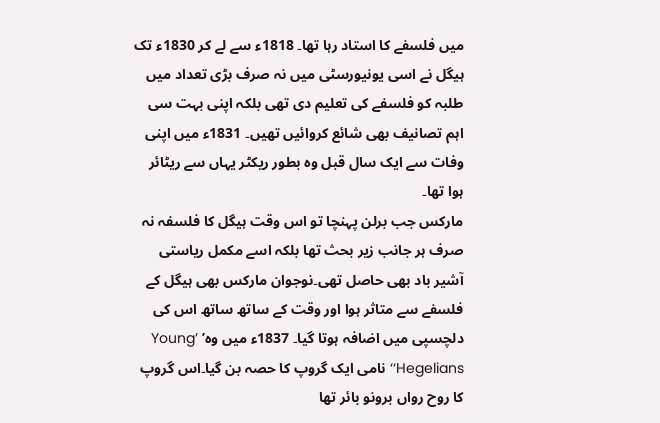میں فلسفے کا استاد رہا تھا۔ 1818ء سے لے کر 1830ء تک ہیگل نے اسی یونیورسٹی میں نہ صرف بڑی تعداد میں طلبہ کو فلسفے کی تعلیم دی تھی بلکہ اپنی بہت سی اہم تصانیف بھی شائع کروائیں تھیں۔ 1831ء میں اپنی وفات سے ایک سال قبل وہ بطور ریکٹر یہاں سے ریٹائر ہوا تھا۔
مارکس جب برلن پہنچا تو اس وقت ہیگل کا فلسفہ نہ صرف ہر جانب زیر بحث تھا بلکہ اسے مکمل ریاستی آشیر باد بھی حاصل تھی۔نوجوان مارکس بھی ہیگل کے فلسفے سے متاثر ہوا اور وقت کے ساتھ ساتھ اس کی دلچسپی میں اضافہ ہوتا گیا۔ 1837ء میں وہ’ ’Young Hegelians‘‘ نامی ایک گروپ کا حصہ بن گیا۔اس گروپ کا روح رواں برونو بائر تھا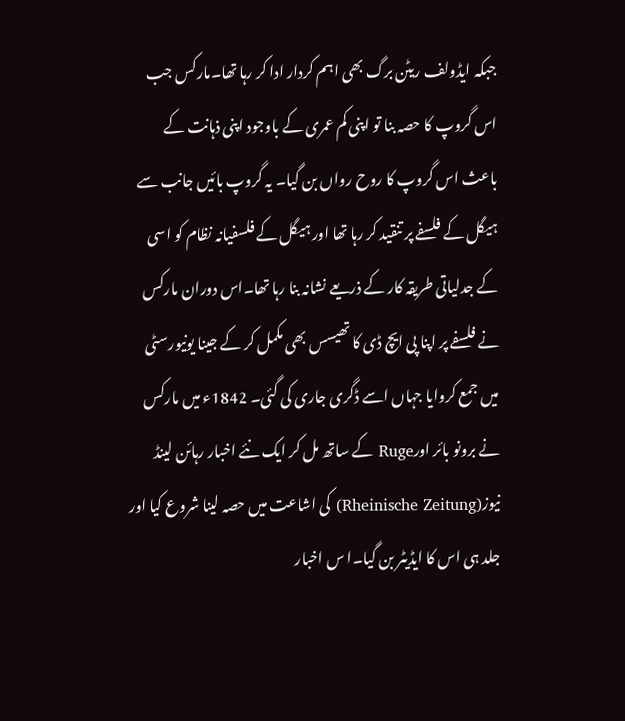جبکہ ایڈولف ریٹن برگ بھی اہم کردار ادا کر رہا تھا۔مارکس جب اس گروپ کا حصہ بنا تو اپنی کم عمری کے باوجود اپنی ذہانت کے باعث اس گروپ کا روح رواں بن گیا۔ یہ گروپ بائیں جانب سے ہیگل کے فلسفے پر تنقید کر رہا تھا اور ہیگل کے فلسفیانہ نظام کو اسی کے جدلیاتی طریقہ کار کے ذریعے نشانہ بنا رہا تھا۔اس دوران مارکس نے فلسفے پر اپنا پی ایچ ڈی کا تھیسس بھی مکمل کر کے جینا یونیورسٹی میں جمع کروایا جہاں اسے ڈگری جاری کی گئی۔ 1842ء میں مارکس نے برونو بائر اورRuge کے ساتھ مل کر ایک نئے اخبار رہائن لینڈ نیوز(Rheinische Zeitung) کی اشاعت میں حصہ لینا شروع کیا اور جلد ہی اس کا ایڈیٹر بن گیا۔ا س اخبار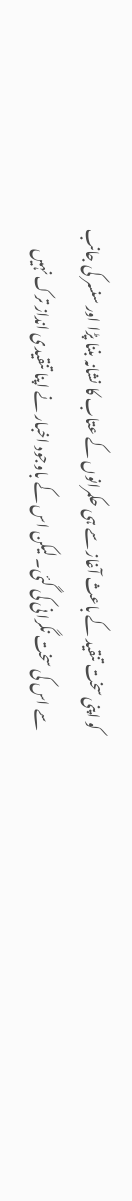کو اپنی سخت تنقید کے باعث آغاز سے ہی حکمرانوں کے عتاب کا نشانہ بننا پڑا اور سنسر کی جانب سے اس کی سخت نگرانی کی گئی۔ لیکن اس کے باوجود اخبار نے اپنا تنقیدی انداز ترک نہیں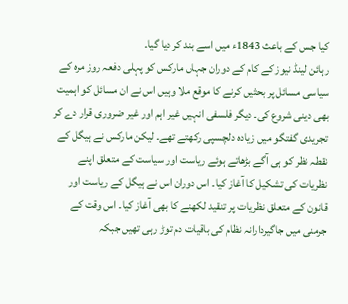کیا جس کے باعث 1843ء میں اسے بند کر دیا گیا۔
رہائن لینڈ نیوز کے کام کے دوران جہاں مارکس کو پہلی دفعہ روز مرہ کے سیاسی مسائل پر بحثیں کرنے کا موقع ملا وہیں اس نے ان مسائل کو اہمیت بھی دینی شروع کی۔ دیگر فلسفی انہیں غیر اہم اور غیر ضروری قرار دے کر تجریدی گفتگو میں زیادہ دلچسپی رکھتے تھے۔ لیکن مارکس نے ہیگل کے نقطہ نظر کو ہی آگے بڑھاتے ہوئے ریاست اور سیاست کے متعلق اپنے نظریات کی تشکیل کا آغاز کیا۔ اس دوران اس نے ہیگل کے ریاست اور قانون کے متعلق نظریات پر تنقید لکھنے کا بھی آغاز کیا۔ اس وقت کے جرمنی میں جاگیردارانہ نظام کی باقیات دم توڑ رہی تھیں جبکہ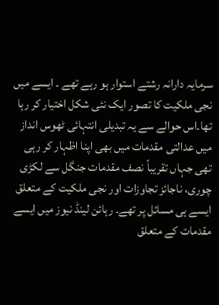سرمایہ دارانہ رشتے استوار ہو رہے تھے ۔ ایسے میں نجی ملکیت کا تصور ایک نئی شکل اختیار کر رہا تھا۔اس حوالے سے یہ تبدیلی انتہائی ٹھوس انداز میں عدالتی مقدمات میں بھی اپنا اظہار کر رہی تھی جہاں تقریباً نصف مقدمات جنگل سے لکڑی چوری، ناجائز تجاوزات اور نجی ملکیت کے متعلق ایسے ہی مسائل پر تھے۔ رہائن لینڈ نیوز میں ایسے مقدمات کے متعلق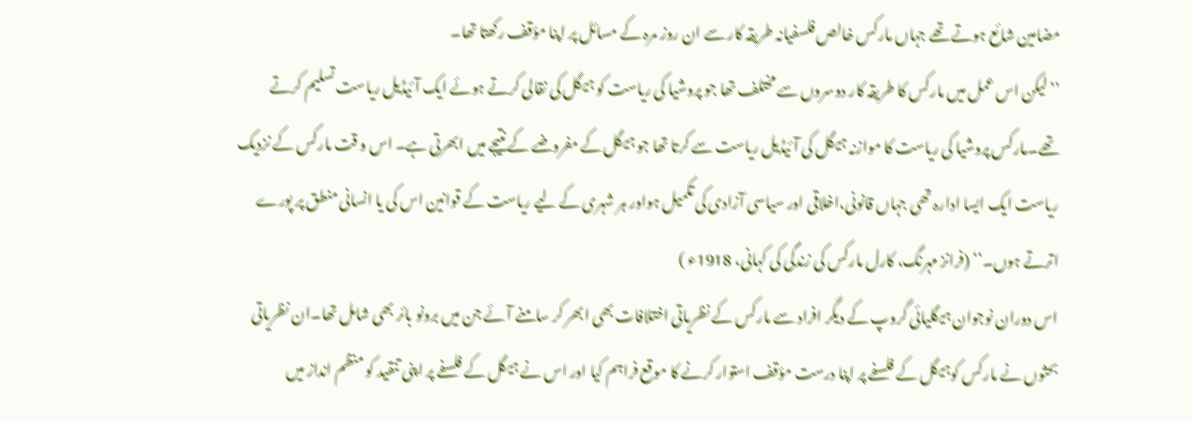مضامین شائع ہوتے تھے جہاں مارکس خالص فلسفیانہ طریقہ کار سے ان روز مرہ کے مسائل پر اپنا مؤقف رکھتا تھا۔
’’لیکن اس عمل میں مارکس کا طریقہ کار دوسروں سے مختلف تھا جو پروشیا کی ریاست کو ہیگل کی نقالی کرتے ہوئے ایک آئیڈیل ریاست تسلیم کرتے تھے۔مارکس پروشیا کی ریاست کا موازنہ ہیگل کی آئیڈیل ریاست سے کرتا تھا جو ہیگل کے مفروضے کے نتیجے میں ابھرتی ہے۔ اس و قت مارکس کے نزدیک ریاست ایک ایسا ادارہ تھی جہاں قانونی،اخلاقی اور سیاسی آزادی کی تکمیل ہواور ہر شہری کے لیے ریاست کے قوانین اس کی یا انسانی منطق پر پورے اترتے ہوں۔‘‘ (فرانز مہرنگ، کارل مارکس کی زندگی کی کہانی، 1918ء )
اس دوران نوجوان ہیگلیائی گروپ کے دیگر افراد سے مارکس کے نظریاتی اختلافات بھی ابھر کر سامنے آئے جن میں برونو بائر بھی شامل تھا۔ان نظریاتی بحثوں نے مارکس کوہیگل کے فلسفے پر اپنا درست مؤقف استوار کرنے کا موقع فراہم کیا اور اس نے ہیگل کے فلسفے پر اپنی تنقید کو منظم انداز میں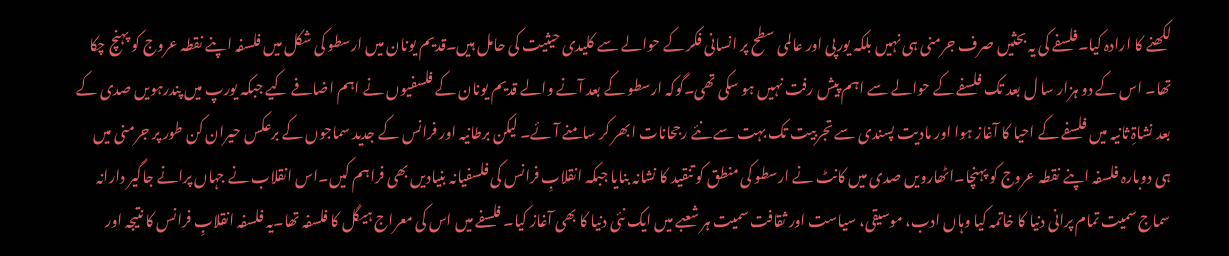لکھنے کا ارادہ کیا۔فلسفے کی یہ بحثیں صرف جرمنی ہی نہیں بلکہ یورپی اور عالمی سطح پر انسانی فکر کے حوالے سے کلیدی حیثیت کی حامل ہیں۔قدیم یونان میں ارسطو کی شکل میں فلسفہ اپنے نقطہ عروج کو پہنچ چکا تھا۔ اس کے دو ہزار سا ل بعد تک فلسفے کے حوالے سے اہم پیش رفت نہیں ہو سکی تھی۔گوکہ ارسطو کے بعد آنے والے قدیم یونان کے فلسفیوں نے اہم اضافے کیے جبکہ یورپ میں پندرہویں صدی کے بعد نشاۃِ ثانیہ میں فلسفے کے احیا کا آغاز ہوا اور مادیت پسندی سے تجربیت تک بہت سے نئے رجحانات ابھر کر سامنے آئے۔ لیکن برطانیہ اور فرانس کے جدید سماجوں کے برعکس حیران کن طور پر جرمنی میں ہی دوبارہ فلسفہ اپنے نقطہ عروج کو پہنچا۔اٹھارویں صدی میں کانٹ نے ارسطو کی منطق کو تنقید کا نشانہ بنایا جبکہ انقلابِ فرانس کی فلسفیانہ بنیادیں بھی فراہم کیں۔اس انقلاب نے جہاں پرانے جاگیر دارانہ سماج سمیت تمام پرانی دنیا کا خاتمہ کیا وہاں ادب، موسیقی، سیاست اور ثقافت سمیت ہر شعبے میں ایک نئی دنیا کا بھی آغاز کیا۔ فلسفے میں اس کی معراج ہیگل کا فلسفہ تھا۔یہ فلسفہ انقلابِ فرانس کا نتیجہ اور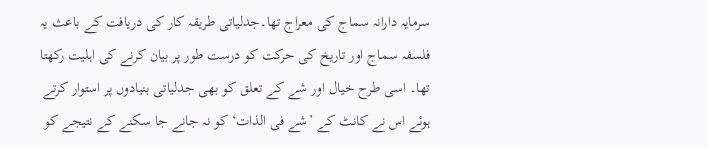سرمایہ دارانہ سماج کی معراج تھا۔جدلیاتی طریقہ کار کی دریافت کے باعث یہ فلسفہ سماج اور تاریخ کی حرکت کو درست طور پر بیان کرنے کی اہلیت رکھتا تھا۔ اسی طرح خیال اور شے کے تعلق کو بھی جدلیاتی بنیادوں پر استوار کرتے ہوئے اس نے کانٹ کے ’شے فی الذات‘ کو نہ جانے جا سکنے کے نتیجے کو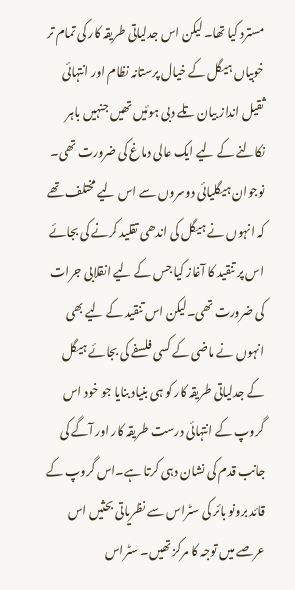مسترد کیا تھا۔ لیکن اس جدلیاتی طریقہ کار کی تمام تر خوبیاں ہیگل کے خیال پرستانہ نظام اور انتہائی ثقیل انداز بیان تلے دبی ہوئیں تھیں جنہیں باہر نکالنے کے لیے ایک عالی دماغ کی ضرورت تھی۔
نوجوان ہیگلیائی دوسروں سے اس لیے مختلف تھے کہ انہوں نے ہیگل کی اندھی تقلید کرنے کی بجائے اس پر تنقید کا آغاز کیا جس کے لیے انقلابی جرات کی ضرورت تھی۔لیکن اس تنقید کے لیے بھی انہوں نے ماضی کے کسی فلسفے کی بجائے ہیگل کے جدلیاتی طریقہ کار کو ہی بنیاد بنایا جو خود اس گروپ کے انتہائی درست طریقہ کار اور آگے کی جانب قدم کی نشان دہی کرتا ہے۔اس گروپ کے قائد برونو بائر کی سٹراس سے نظریاتی بحثیں اس عرصے میں توجہ کا مرکز تھیں۔ سٹراس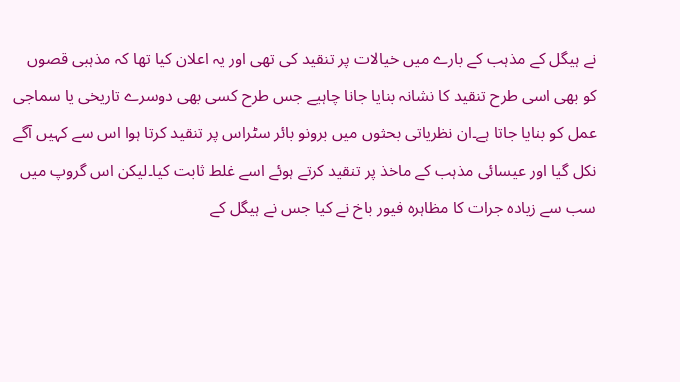نے ہیگل کے مذہب کے بارے میں خیالات پر تنقید کی تھی اور یہ اعلان کیا تھا کہ مذہبی قصوں کو بھی اسی طرح تنقید کا نشانہ بنایا جانا چاہیے جس طرح کسی بھی دوسرے تاریخی یا سماجی عمل کو بنایا جاتا ہے۔ان نظریاتی بحثوں میں برونو بائر سٹراس پر تنقید کرتا ہوا اس سے کہیں آگے نکل گیا اور عیسائی مذہب کے ماخذ پر تنقید کرتے ہوئے اسے غلط ثابت کیا۔لیکن اس گروپ میں سب سے زیادہ جرات کا مظاہرہ فیور باخ نے کیا جس نے ہیگل کے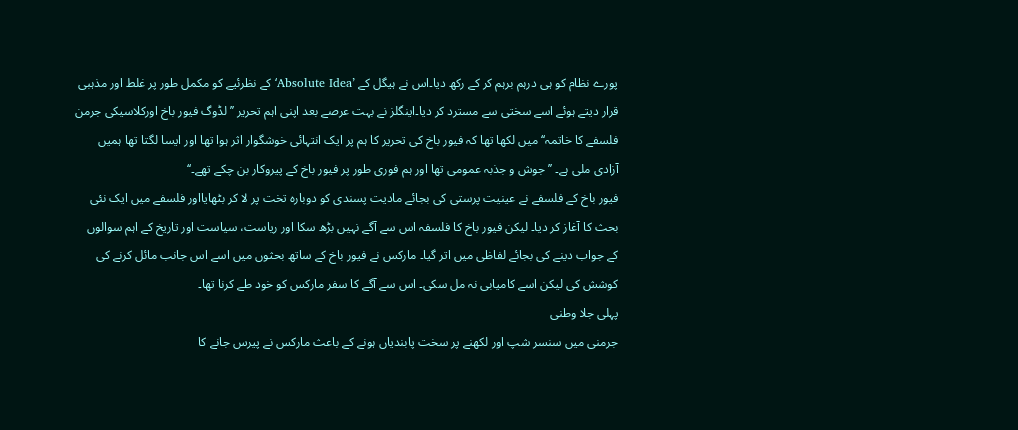پورے نظام کو ہی درہم برہم کر کے رکھ دیا۔اس نے ہیگل کے ’Absolute Idea‘کے نظرئیے کو مکمل طور پر غلط اور مذہبی قرار دیتے ہوئے اسے سختی سے مسترد کر دیا۔اینگلز نے بہت عرصے بعد اپنی اہم تحریر ’’ لڈوگ فیور باخ اورکلاسیکی جرمن فلسفے کا خاتمہ‘‘ میں لکھا تھا کہ فیور باخ کی تحریر کا ہم پر ایک انتہائی خوشگوار اثر ہوا تھا اور ایسا لگتا تھا ہمیں آزادی ملی ہے۔ ’’ جوش و جذبہ عمومی تھا اور ہم فوری طور پر فیور باخ کے پیروکار بن چکے تھے۔‘‘
فیور باخ کے فلسفے نے عینیت پرستی کی بجائے مادیت پسندی کو دوبارہ تخت پر لا کر بٹھایااور فلسفے میں ایک نئی بحث کا آغاز کر دیا۔ لیکن فیور باخ کا فلسفہ اس سے آگے نہیں بڑھ سکا اور ریاست، سیاست اور تاریخ کے اہم سوالوں کے جواب دینے کی بجائے لفاظی میں اتر گیا۔ مارکس نے فیور باخ کے ساتھ بحثوں میں اسے اس جانب مائل کرنے کی کوشش کی لیکن اسے کامیابی نہ مل سکی۔ اس سے آگے کا سفر مارکس کو خود طے کرنا تھا۔
پہلی جلا وطنی
جرمنی میں سنسر شپ اور لکھنے پر سخت پابندیاں ہونے کے باعث مارکس نے پیرس جانے کا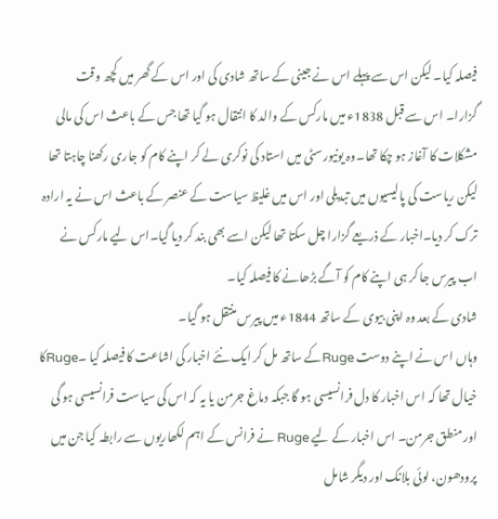فیصلہ کیا۔ لیکن اس سے پہلے اس نے جینی کے ساتھ شادی کی اور اس کے گھر میں کچھ وقت گزارا۔ اس سے قبل 1838ء میں مارکس کے والد کا انتقال ہو گیا تھا جس کے باعث اس کی مالی مشکلات کا آغاز ہو چکا تھا۔وہ یونیورسٹی میں استاد کی نوکری لے کر اپنے کام کو جاری رکھنا چاہتا تھا لیکن ریاست کی پالیسیوں میں تبدیلی اور اس میں غلیظ سیاست کے عنصر کے باعث اس نے یہ ارادہ ترک کر دیا۔اخبار کے ذریعے گزارا چل سکتا تھا لیکن اسے بھی بند کر دیا گیا۔اس لیے مارکس نے اب پیرس جا کر ہی اپنے کام کو آگے بڑھانے کا فیصلہ کیا۔
شادی کے بعد وہ اپنی بیوی کے ساتھ 1844ء میں پیرس منتقل ہو گیا۔
وہاں اس نے اپنے دوست Rugeکے ساتھ مل کر ایک نئے اخبار کی اشاعت کا فیصلہ کیا ۔Rugeکا خیال تھا کہ اس اخبار کا دل فرانسیسی ہو گا جبکہ دماغ جرمن یا یہ کہ اس کی سیاست فرانسیسی ہو گی اور منطق جرمن۔ اس اخبار کے لیے Ruge نے فرانس کے اہم لکھاریوں سے رابطہ کیا جن میں پرودھون، لوئی بلانک اور دیگر شامل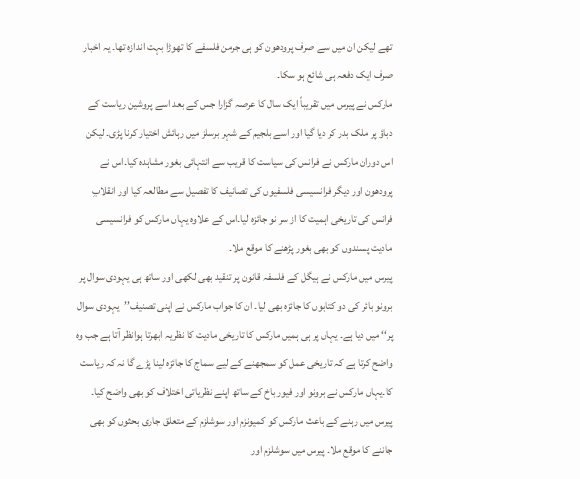تھے لیکن ان میں سے صرف پرودھون کو ہی جرمن فلسفے کا تھوڑا بہت اندازہ تھا۔ یہ اخبار صرف ایک دفعہ ہی شائع ہو سکا۔
مارکس نے پیرس میں تقریباً ایک سال کا عرصہ گزارا جس کے بعد اسے پروشین ریاست کے دباؤ پر ملک بدر کر دیا گیا اور اسے بلجیم کے شہر برسلز میں رہائش اختیار کرنا پڑی۔ لیکن اس دوران مارکس نے فرانس کی سیاست کا قریب سے انتہائی بغور مشاہدہ کیا۔اس نے پرودھون اور دیگر فرانسیسی فلسفیوں کی تصانیف کا تفصیل سے مطالعہ کیا اور انقلابِ فرانس کی تاریخی اہمیت کا از سر نو جائزہ لیا۔اس کے علاوہ یہاں مارکس کو فرانسیسی مادیت پسندوں کو بھی بغور پڑھنے کا موقع ملا۔
پیرس میں مارکس نے ہیگل کے فلسفہ قانون پر تنقید بھی لکھی اور ساتھ ہی یہودی سوال پر برونو بائر کی دو کتابوں کا جائزہ بھی لیا۔ ان کا جواب مارکس نے اپنی تصنیف’’یہودی سوال پر‘‘ میں دیا ہے۔ یہاں پر ہی ہمیں مارکس کا تاریخی مادیت کا نظریہ ابھرتا ہوانظر آتا ہے جب وہ واضح کرتا ہے کہ تاریخی عمل کو سمجھنے کے لیے سماج کا جائزہ لینا پڑے گا نہ کہ ریاست کا۔یہاں مارکس نے برونو اور فیور باخ کے ساتھ اپنے نظریاتی اختلاف کو بھی واضح کیا۔
پیرس میں رہنے کے باعث مارکس کو کمیونزم اور سوشلزم کے متعلق جاری بحثوں کو بھی جاننے کا موقع ملا۔ پیرس میں سوشلزم اور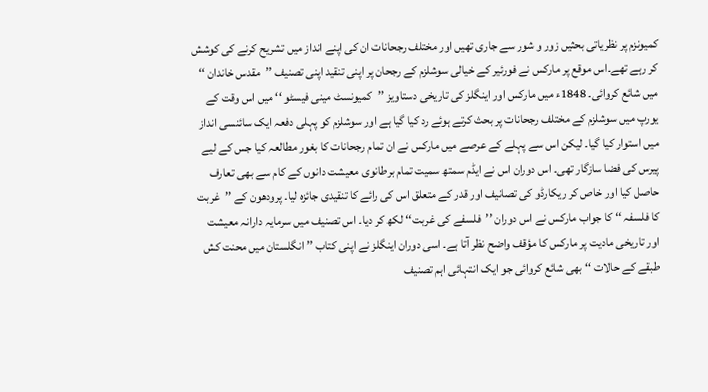کمیونزم پر نظریاتی بحثیں زور و شور سے جاری تھیں اور مختلف رجحانات ان کی اپنے انداز میں تشریح کرنے کی کوشش کر رہے تھے۔اس موقع پر مارکس نے فورئیر کے خیالی سوشلزم کے رجحان پر اپنی تنقید اپنی تصنیف ’’مقدس خاندان ‘‘ میں شائع کروائی۔ 1848ء میں مارکس اور اینگلز کی تاریخی دستاویز ’’کمیونسٹ مینی فیسٹو ‘‘ میں اس وقت کے یورپ میں سوشلزم کے مختلف رجحانات پر بحث کرتے ہوئے رد کیا گیا ہے اور سوشلزم کو پہلی دفعہ ایک سائنسی انداز میں استوار کیا گیا۔ لیکن اس سے پہلے کے عرصے میں مارکس نے ان تمام رجحانات کا بغور مطالعہ کیا جس کے لیے پیرس کی فضا سازگار تھی۔ اس دوران اس نے ایڈم سمتھ سمیت تمام برطانوی معیشت دانوں کے کام سے بھی تعارف حاصل کیا اور خاص کر ریکارڈو کی تصانیف اور قدر کے متعلق اس کی رائے کا تنقیدی جائزہ لیا۔ پرودھون کے ’’غربت کا فلسفہ ‘‘ کا جواب مارکس نے اس دوران ’’فلسفے کی غربت‘‘ لکھ کر دیا۔ اس تصنیف میں سرمایہ دارانہ معیشت اور تاریخی مادیت پر مارکس کا مؤقف واضح نظر آتا ہے۔ اسی دوران اینگلز نے اپنی کتاب ’’ انگلستان میں محنت کش طبقے کے حالات ‘‘ بھی شائع کروائی جو ایک انتہائی اہم تصنیف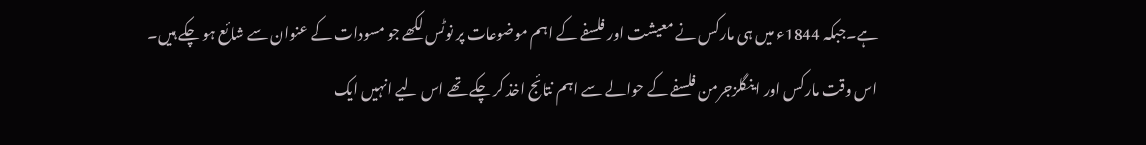ہے۔جبکہ 1844ء میں ہی مارکس نے معیشت اور فلسفے کے اہم موضوعات پر نوٹس لکھے جو مسودات کے عنوان سے شائع ہو چکے ہیں۔
اس وقت مارکس اور اینگلزجرمن فلسفے کے حوالے سے اہم نتائج اخذ کر چکے تھے اس لیے انہیں ایک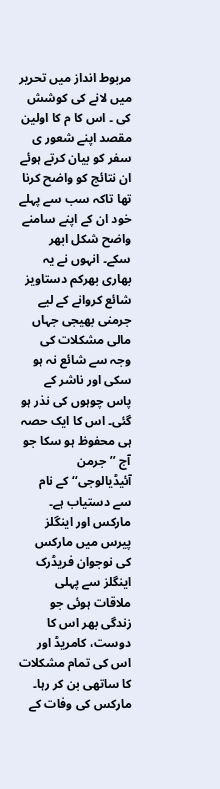مربوط انداز میں تحریر میں لانے کی کوشش کی ۔ اس کا م کا اولین مقصد اپنے شعور ی سفر کو بیان کرتے ہوئے ان نتائج کو واضح کرنا تھا تاکہ سب سے پہلے خود ان کے اپنے سامنے واضح شکل ابھر سکے۔ انہوں نے یہ بھاری بھرکم دستاویز شائع کروانے کے لیے جرمنی بھیجی جہاں مالی مشکلات کی وجہ سے شائع نہ ہو سکی اور ناشر کے پاس چوہوں کی نذر ہو گئی۔ اس کا ایک حصہ ہی محفوظ ہو سکا جو آج ’’جرمن آئیڈیالوجی‘‘ کے نام سے دستیاب ہے۔
مارکس اور اینگلز
پیرس میں مارکس کی نوجوان فریڈرک اینگلز سے پہلی ملاقات ہوئی جو زندگی بھر اس کا دوست، کامریڈ اور اس کی تمام مشکلات کا ساتھی بن کر رہا۔ مارکس کی وفات کے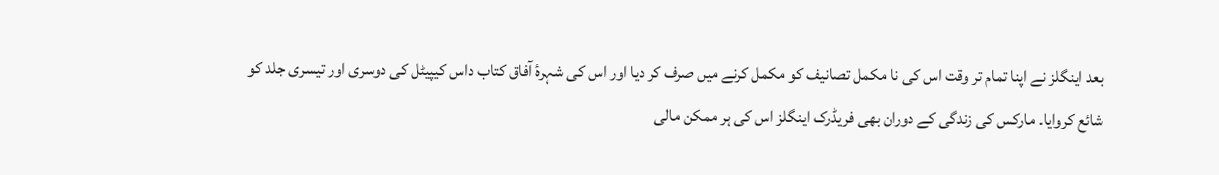بعد اینگلز نے اپنا تمام تر وقت اس کی نا مکمل تصانیف کو مکمل کرنے میں صرف کر دیا اور اس کی شہرۂ آفاق کتاب داس کیپیٹل کی دوسری اور تیسری جلد کو شائع کروایا۔ مارکس کی زندگی کے دوران بھی فریڈرک اینگلز اس کی ہر ممکن مالی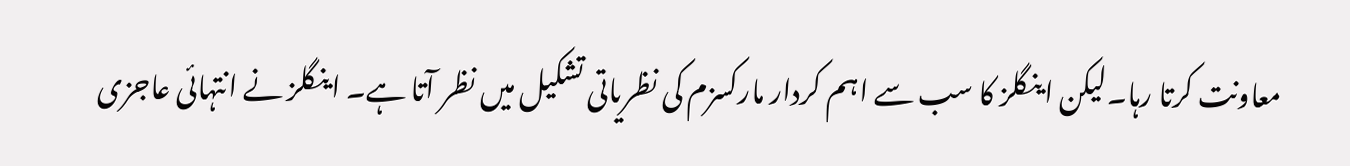معاونت کرتا رہا۔لیکن اینگلز کا سب سے اہم کردار مارکسزم کی نظریاتی تشکیل میں نظر آتا ہے۔ اینگلز نے انتہائی عاجزی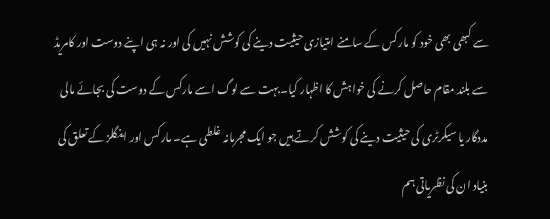سے کبھی بھی خود کو مارکس کے سامنے امتیازی حیثیت دینے کی کوشش نہیں کی اور نہ ہی اپنے دوست اور کامریڈ سے بلند مقام حاصل کرنے کی خواہش کا اظہار کیا۔بہت سے لوگ اسے مارکس کے دوست کی بجائے مالی مددگار یا سیکرٹری کی حیثیت دینے کی کوشش کرتے ہیں جو ایک مجرمانہ غلطی ہے۔ مارکس اور اینگلز کے تعلق کی بنیاد ان کی نظریاتی ہم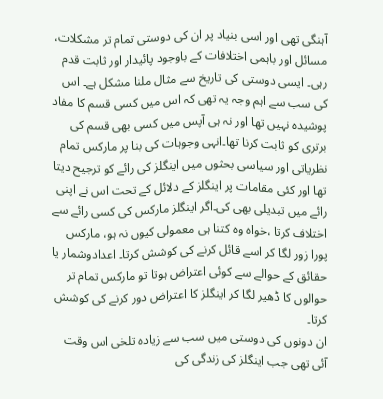آہنگی تھی اور اسی بنیاد پر ان کی دوستی تمام تر مشکلات، مسائل اور باہمی اختلافات کے باوجود پائیدار اور ثابت قدم رہی۔ ایسی دوستی کی تاریخ سے مثال ملنا مشکل ہے۔ اس کی سب سے اہم وجہ یہ تھی کہ اس میں کسی قسم کا مفاد پوشیدہ نہیں تھا اور نہ ہی آپس میں کسی بھی قسم کی برتری کو ثابت کرنا تھا۔انہی وجوہات کی بنا پر مارکس تمام نظریاتی اور سیاسی بحثوں میں اینگلز کی رائے کو ترجیح دیتا تھا اور کئی مقامات پر اینگلز کے دلائل کے تحت اس نے اپنی رائے میں تبدیلی بھی کی۔اگر اینگلز مارکس کی کسی رائے سے اختلاف کرتا ،خواہ وہ کتنا ہی معمولی کیوں نہ ہو، مارکس پورا زور لگا کر اسے قائل کرنے کی کوشش کرتا۔ اعدادوشمار یا حقائق کے حوالے سے کوئی اعتراض ہوتا تو مارکس تمام تر حوالوں کا ڈھیر لگا کر اینگلز کا اعتراض دور کرنے کی کوشش کرتا۔
ان دونوں کی دوستی میں سب سے زیادہ تلخی اس وقت آئی تھی جب اینگلز کی زندگی کی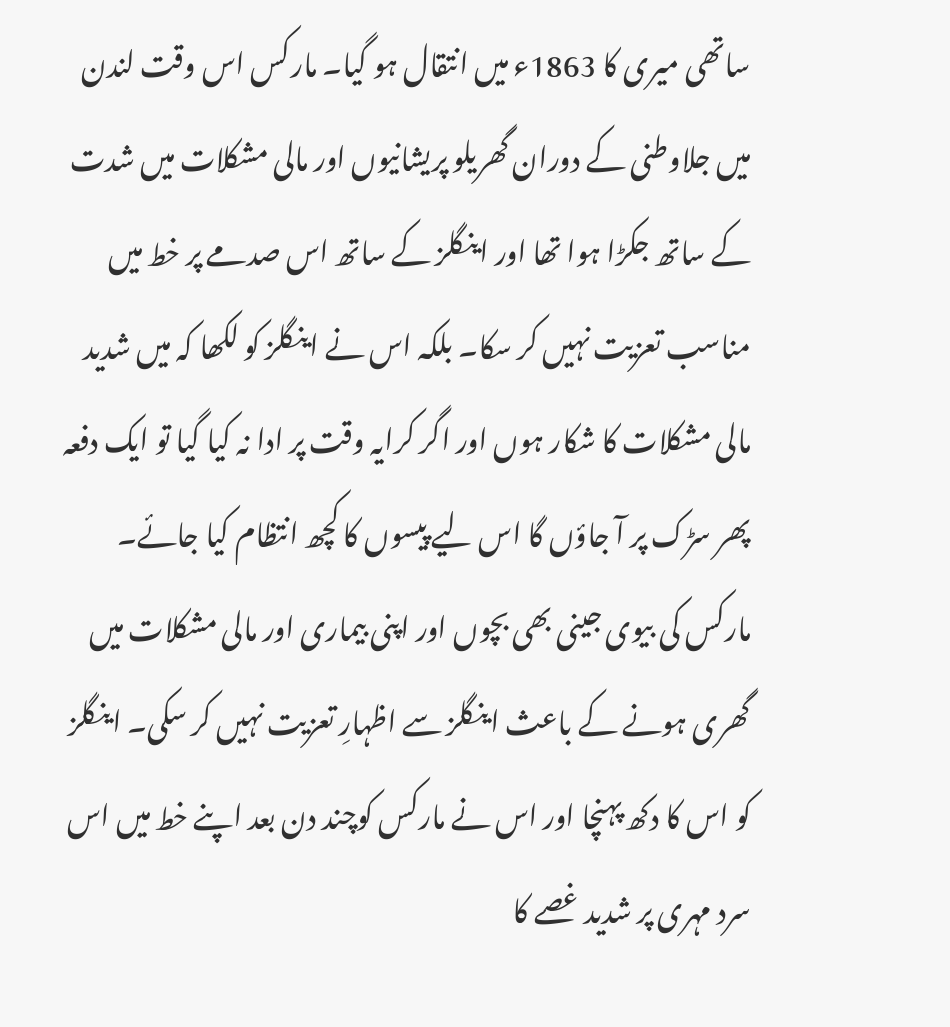ساتھی میری کا 1863ء میں انتقال ہو گیا۔ مارکس اس وقت لندن میں جلاوطنی کے دوران گھریلو پریشانیوں اور مالی مشکلات میں شدت کے ساتھ جکڑا ہوا تھا اور اینگلز کے ساتھ اس صدمے پر خط میں مناسب تعزیت نہیں کر سکا۔ بلکہ اس نے اینگلز کو لکھا کہ میں شدید مالی مشکلات کا شکار ہوں اور اگر کرایہ وقت پر ادا نہ کیا گیا تو ایک دفعہ پھر سڑک پر آ جاؤں گا اس لیے پیسوں کا کچھ انتظام کیا جائے۔ مارکس کی بیوی جینی بھی بچوں اور اپنی بیماری اور مالی مشکلات میں گھری ہونے کے باعث اینگلز سے اظہارِ تعزیت نہیں کر سکی۔ اینگلز کو اس کا دکھ پہنچا اور اس نے مارکس کوچند دن بعد اپنے خط میں اس سرد مہری پر شدید غصے کا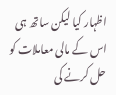اظہار کیا لیکن ساتھ ہی اس کے مالی معاملات کو حل کرنے کی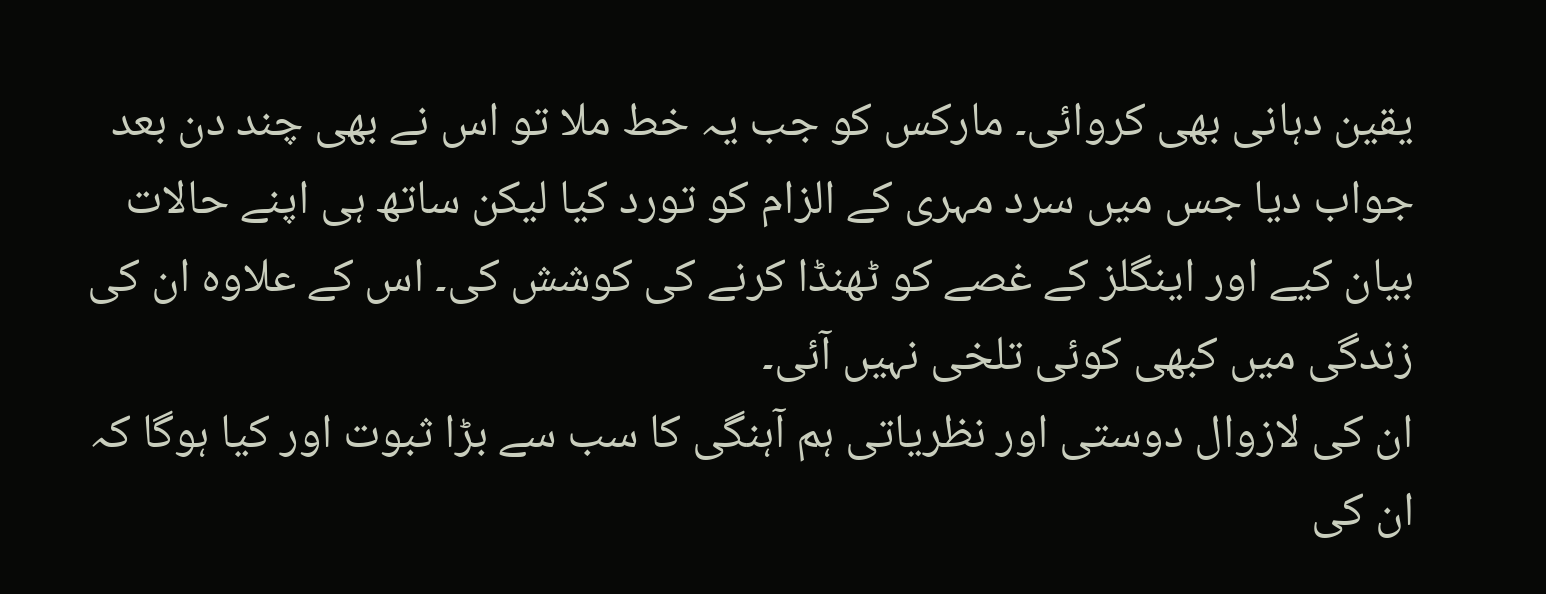یقین دہانی بھی کروائی۔ مارکس کو جب یہ خط ملا تو اس نے بھی چند دن بعد جواب دیا جس میں سرد مہری کے الزام کو تورد کیا لیکن ساتھ ہی اپنے حالات بیان کیے اور اینگلز کے غصے کو ٹھنڈا کرنے کی کوشش کی۔ اس کے علاوہ ان کی زندگی میں کبھی کوئی تلخی نہیں آئی۔
ان کی لازوال دوستی اور نظریاتی ہم آہنگی کا سب سے بڑا ثبوت اور کیا ہوگا کہ ان کی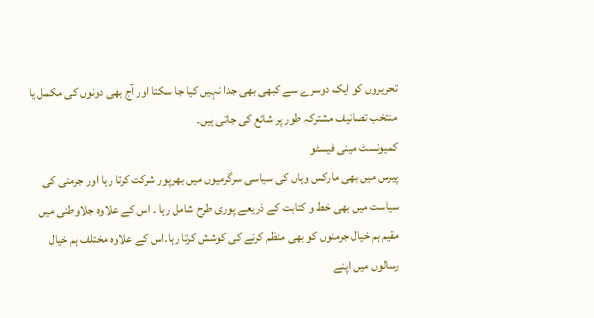تحریروں کو ایک دوسرے سے کبھی بھی جدا نہیں کیا جا سکتا اور آج بھی دونوں کی مکمل یا منتخب تصانیف مشترکہ طور پر شائع کی جاتی ہیں۔
کمیونسٹ مینی فیسٹو
پیرس میں بھی مارکس وہاں کی سیاسی سرگرمیوں میں بھرپور شرکت کرتا رہا اور جرمنی کی سیاست میں بھی خط و کتابت کے ذریعے پوری طرح شامل رہا ۔ اس کے علاوہ جلاوطنی میں مقیم ہم خیال جرمنوں کو بھی منظم کرنے کی کوشش کرتا رہا۔اس کے علاوہ مختلف ہم خیال رسالوں میں اپنے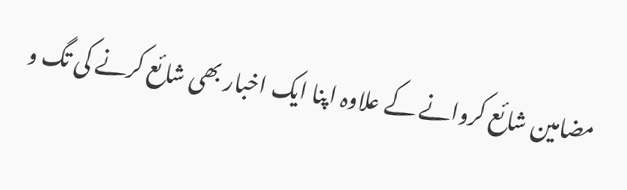مضامین شائع کروانے کے علاوہ اپنا ایک اخبار بھی شائع کرنے کی تگ و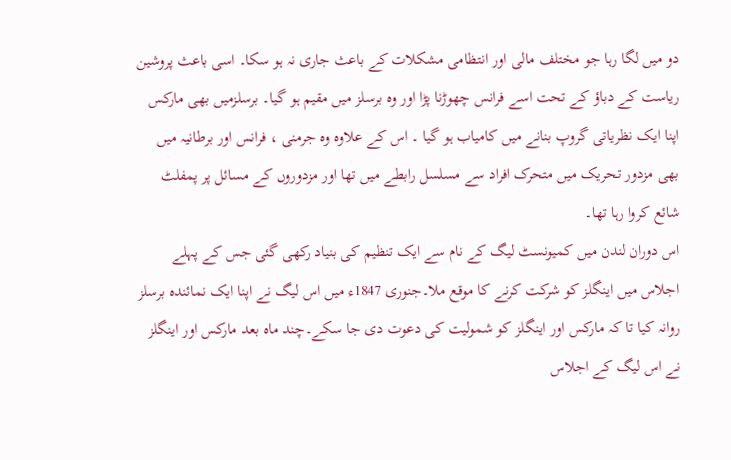دو میں لگا رہا جو مختلف مالی اور انتظامی مشکلات کے باعث جاری نہ ہو سکا۔ اسی باعث پروشین ریاست کے دباؤ کے تحت اسے فرانس چھوڑنا پڑا اور وہ برسلز میں مقیم ہو گیا۔ برسلزمیں بھی مارکس اپنا ایک نظریاتی گروپ بنانے میں کامیاب ہو گیا ۔ اس کے علاوہ وہ جرمنی ، فرانس اور برطانیہ میں بھی مزدور تحریک میں متحرک افراد سے مسلسل رابطے میں تھا اور مزدوروں کے مسائل پر پمفلٹ شائع کروا رہا تھا۔
اس دوران لندن میں کمیونسٹ لیگ کے نام سے ایک تنظیم کی بنیاد رکھی گئی جس کے پہلے اجلاس میں اینگلز کو شرکت کرنے کا موقع ملا۔جنوری 1847ء میں اس لیگ نے اپنا ایک نمائندہ برسلز روانہ کیا تا کہ مارکس اور اینگلز کو شمولیت کی دعوت دی جا سکے۔چند ماہ بعد مارکس اور اینگلز نے اس لیگ کے اجلاس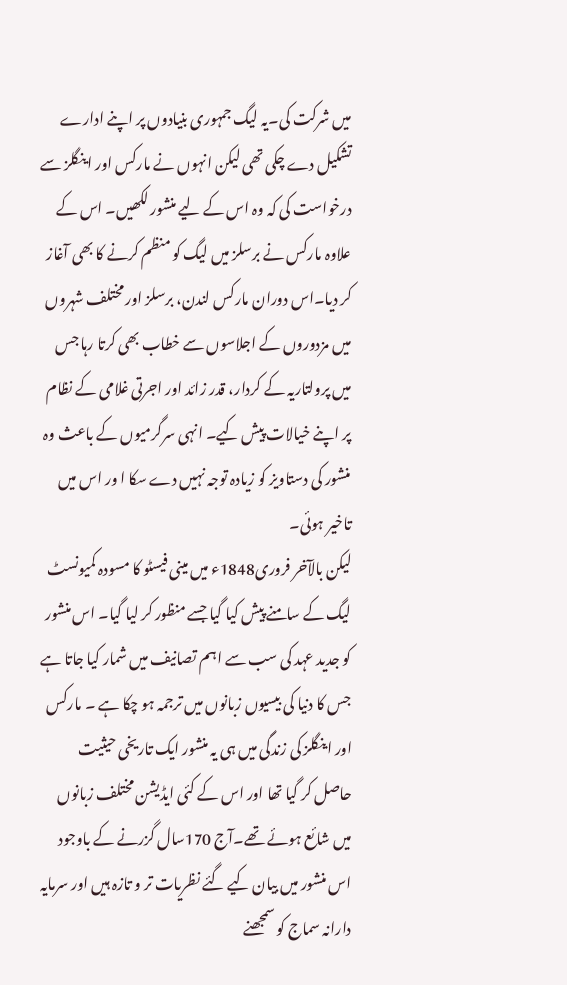میں شرکت کی۔یہ لیگ جمہوری بنیادوں پر اپنے ادارے تشکیل دے چکی تھی لیکن انہوں نے مارکس اور اینگلز سے درخواست کی کہ وہ اس کے لیے منشور لکھیں۔ اس کے علاوہ مارکس نے برسلز میں لیگ کو منظم کرنے کا بھی آغاز کر دیا۔اس دوران مارکس لندن، برسلز اور مختلف شہروں میں مزدوروں کے اجلاسوں سے خطاب بھی کرتا رہا جس میں پرولتاریہ کے کردار، قدر زائد اور اجرتی غلامی کے نظام پر اپنے خیالات پیش کیے۔ انہی سرگرمیوں کے باعث وہ منشور کی دستاویز کو زیادہ توجہ نہیں دے سکا ا ور اس میں تاخیر ہوئی۔
لیکن بالآخر فروری1848ء میں مینی فیسٹو کا مسودہ کمیونسٹ لیگ کے سامنے پیش کیا گیا جسے منظور کر لیا گیا۔ اس منشور کو جدید عہد کی سب سے اہم تصانیف میں شمار کیا جاتا ہے جس کا دنیا کی بیسیوں زبانوں میں ترجمہ ہو چکا ہے ۔ مارکس اور اینگلز کی زندگی میں ہی یہ منشور ایک تاریخی حیثیت حاصل کر گیا تھا اور اس کے کئی ایڈیشن مختلف زبانوں میں شائع ہوئے تھے۔آج 170سال گزرنے کے باوجود اس منشور میں بیان کیے گئے نظریات تر و تازہ ہیں اور سرمایہ دارانہ سماج کو سمجھنے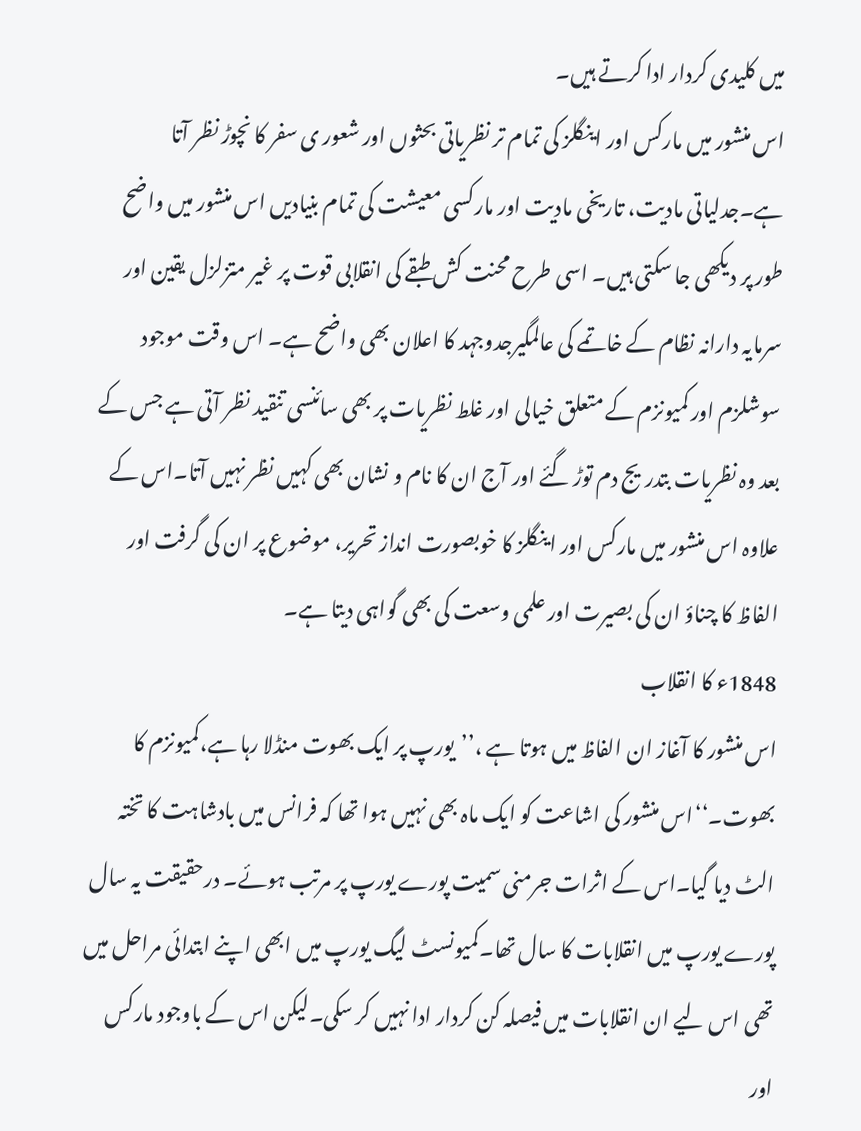میں کلیدی کردار ادا کرتے ہیں۔
اس منشور میں مارکس اور اینگلز کی تمام تر نظریاتی بحثوں اور شعور ی سفر کا نچوڑ نظر آتا ہے۔جدلیاتی مادیت، تاریخی مادیت اور مارکسی معیشت کی تمام بنیادیں اس منشور میں واضح طور پر دیکھی جا سکتی ہیں۔ اسی طرح محنت کش طبقے کی انقلابی قوت پر غیر متزلزل یقین اور سرمایہ دارانہ نظام کے خاتمے کی عالمگیرجدوجہد کا اعلان بھی واضح ہے۔ اس وقت موجود سوشلزم اور کمیونزم کے متعلق خیالی اور غلط نظریات پر بھی سائنسی تنقید نظر آتی ہے جس کے بعد وہ نظریات بتدریج دم توڑ گئے اور آج ان کا نام و نشان بھی کہیں نظر نہیں آتا۔اس کے علاوہ اس منشور میں مارکس اور اینگلز کا خوبصورت انداز تحریر، موضوع پر ان کی گرفت اور الفاظ کا چناؤ ان کی بصیرت اور علمی وسعت کی بھی گواہی دیتا ہے۔
1848ء کا انقلاب
اس منشور کا آغاز ان الفاظ میں ہوتا ہے ،’’یورپ پر ایک بھوت منڈلا رہا ہے،کمیونزم کا بھوت۔‘‘اس منشور کی اشاعت کو ایک ماہ بھی نہیں ہوا تھا کہ فرانس میں بادشاہت کا تختہ الٹ دیا گیا۔اس کے اثرات جرمنی سمیت پورے یورپ پر مرتب ہوئے۔ درحقیقت یہ سال پورے یورپ میں انقلابات کا سال تھا۔کمیونسٹ لیگ یورپ میں ابھی اپنے ابتدائی مراحل میں تھی اس لیے ان انقلابات میں فیصلہ کن کردار ادا نہیں کر سکی۔لیکن اس کے باوجود مارکس اور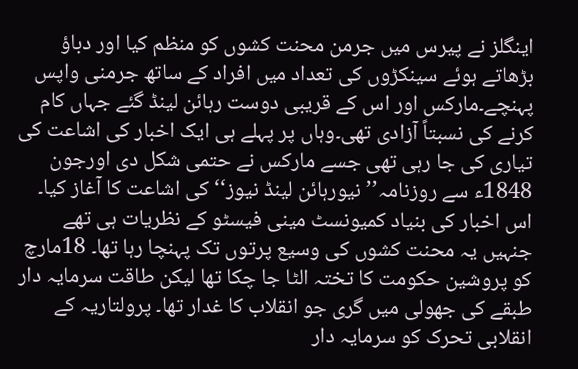اینگلز نے پیرس میں جرمن محنت کشوں کو منظم کیا اور دباؤ بڑھاتے ہوئے سینکڑوں کی تعداد میں افراد کے ساتھ جرمنی واپس پہنچے۔مارکس اور اس کے قریبی دوست رہائن لینڈ گئے جہاں کام کرنے کی نسبتاً آزادی تھی۔وہاں پر پہلے ہی ایک اخبار کی اشاعت کی تیاری کی جا رہی تھی جسے مارکس نے حتمی شکل دی اورجون 1848ء سے روزنامہ’’نیورہائن لینڈ نیوز‘‘ کی اشاعت کا آغاز کیا۔ اس اخبار کی بنیاد کمیونسٹ مینی فیسٹو کے نظریات ہی تھے جنہیں یہ محنت کشوں کی وسیع پرتوں تک پہنچا رہا تھا۔ 18مارچ کو پروشین حکومت کا تختہ الٹا جا چکا تھا لیکن طاقت سرمایہ دار طبقے کی جھولی میں گری جو انقلاب کا غدار تھا۔ پرولتاریہ کے انقلابی تحرک کو سرمایہ دار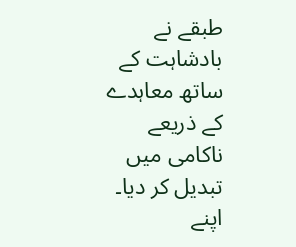طبقے نے بادشاہت کے ساتھ معاہدے کے ذریعے ناکامی میں تبدیل کر دیا۔ اپنے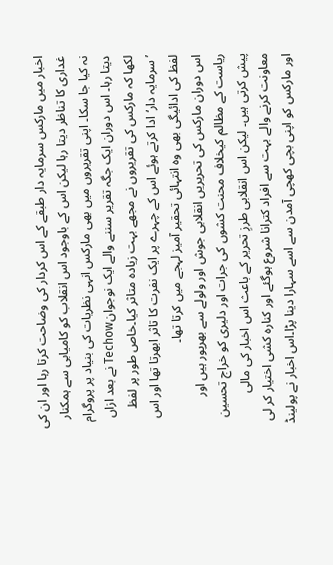اخبار میں مارکس سرمایہ دار طبقے کے اس کردار کی وضاحت کرتا رہا اور ان کی غداری کا تناظر دیتا رہا لیکن اس کے باوجود اس انقلاب کو کامیابی سے ہمکنار نہ کیا جا سکا۔ اپنی تقریروں میں بھی مارکس انہی نظریات کی بنیاد پر پروگرام دیتا رہا۔ اس دوران ایک جگہ تقریر سننے والے ایک نوجوانTechow نے بعد ازاں لکھا کہ مارکس کی تقریروں نے مجھے بہت زیادہ متاثر کیا۔خاص طور پر لفظ ’سرمایہ دار‘ادا کرتے ہوئے اس کے چہرے پر ایک نفرت کا تاثر ابھرتا تھا اور اس لفظ کی ادائیگی بھی وہ انتہائی تحقیر آمیز لہجے میں کرتا تھا۔
اس دوران مارکس کی تحریریں انقلابی جوش اور ولولے سے بھرپور ہیں اور ریاست کے مظالم کیخلاف محنت کشوں کی جرات اور دلیری کو خراج تحسین پیش کرتی ہیں۔ لیکن اس انقلابی طرزِ تحریر کے باعث اس اخبار کی مالی معاونت کرنے والے بہت سے افراد کترانا شروع ہوگئے اور کنارہ کشی اختیار کر لی اور مارکس کو اپنی بچی کھچی آمدن سے اسے سہارا دینا پڑا۔اس اخبار نے پولینڈ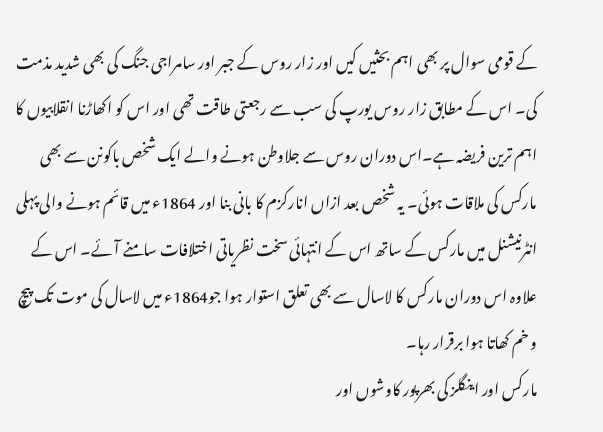کے قومی سوال پر بھی اہم بحثیں کیں اور زار روس کے جبر اور سامراجی جنگ کی بھی شدید مذمت کی۔ اس کے مطابق زار روس یورپ کی سب سے رجعتی طاقت تھی اور اس کو اکھاڑنا انقلابیوں کا اہم ترین فریضہ ہے۔اس دوران روس سے جلاوطن ہونے والے ایک شخص باکونن سے بھی مارکس کی ملاقات ہوئی۔ یہ شخص بعد ازاں انارکزم کا بانی بنا اور 1864ء میں قائم ہونے والی پہلی انٹرنیشنل میں مارکس کے ساتھ اس کے انتہائی سخت نظریاتی اختلافات سامنے آئے۔ اس کے علاوہ اس دوران مارکس کا لاسال سے بھی تعلق استوار ہوا جو1864ء میں لاسال کی موت تک پیچ و خم کھاتا ہوا برقرار رہا۔
مارکس اور اینگلز کی بھرپور کاوشوں اور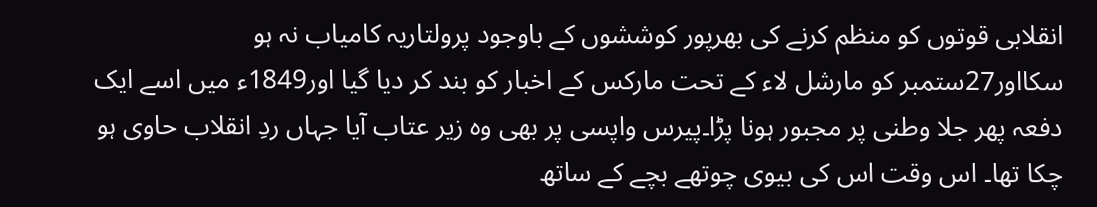انقلابی قوتوں کو منظم کرنے کی بھرپور کوششوں کے باوجود پرولتاریہ کامیاب نہ ہو سکااور27ستمبر کو مارشل لاء کے تحت مارکس کے اخبار کو بند کر دیا گیا اور1849ء میں اسے ایک دفعہ پھر جلا وطنی پر مجبور ہونا پڑا۔پیرس واپسی پر بھی وہ زیر عتاب آیا جہاں ردِ انقلاب حاوی ہو چکا تھا۔ اس وقت اس کی بیوی چوتھے بچے کے ساتھ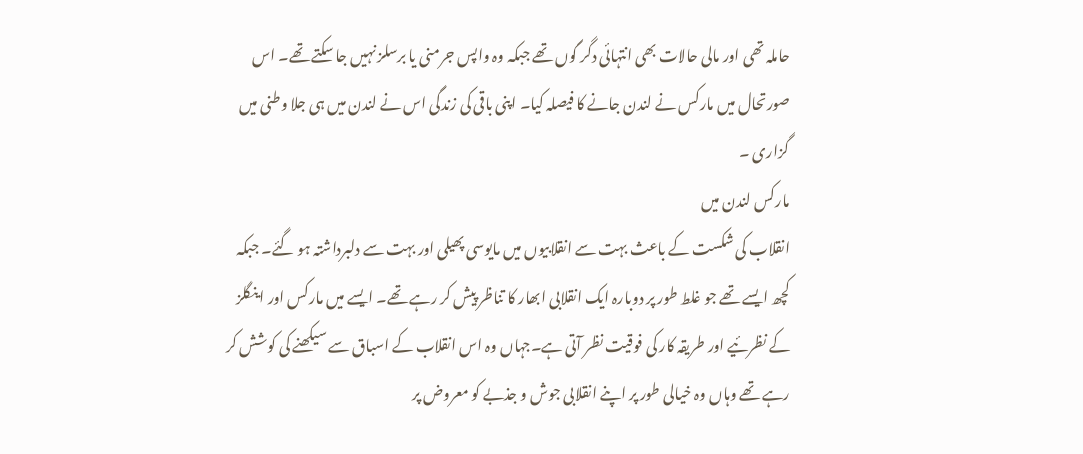حاملہ تھی اور مالی حالات بھی انتہائی دگر گوں تھے جبکہ وہ واپس جرمنی یا برسلز نہیں جا سکتے تھے۔ اس صورتحال میں مارکس نے لندن جانے کا فیصلہ کیا۔ اپنی باقی کی زندگی اس نے لندن میں ہی جلا وطنی میں گزاری ۔
مارکس لندن میں
انقلاب کی شکست کے باعث بہت سے انقلابیوں میں مایوسی پھیلی اور بہت سے دلبرداشتہ ہو گئے۔ جبکہ کچھ ایسے تھے جو غلط طور پر دوبارہ ایک انقلابی ابھار کا تناظر پیش کر رہے تھے۔ ایسے میں مارکس اور اینگلز کے نظرئیے اور طریقہ کار کی فوقیت نظر آتی ہے۔جہاں وہ اس انقلاب کے اسباق سے سیکھنے کی کوشش کر رہے تھے وہاں وہ خیالی طور پر اپنے انقلابی جوش و جذبے کو معروض پر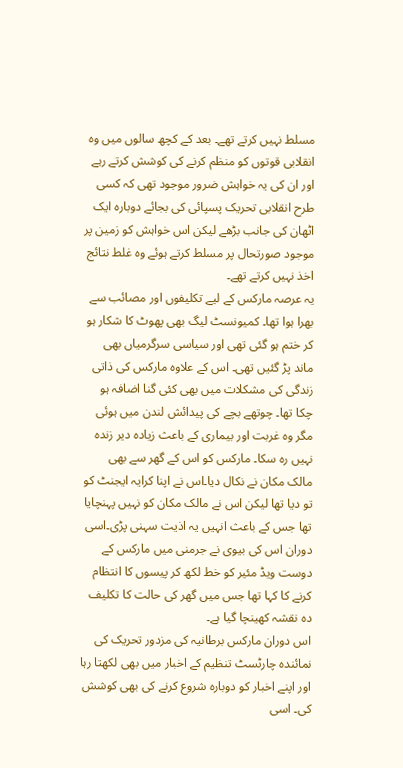مسلط نہیں کرتے تھے۔ بعد کے کچھ سالوں میں وہ انقلابی قوتوں کو منظم کرنے کی کوشش کرتے رہے اور ان کی یہ خواہش ضرور موجود تھی کہ کسی طرح انقلابی تحریک پسپائی کی بجائے دوبارہ ایک اٹھان کی جانب بڑھے لیکن اس خواہش کو زمین پر موجود صورتحال پر مسلط کرتے ہوئے وہ غلط نتائج اخذ نہیں کرتے تھے۔
یہ عرصہ مارکس کے لیے تکلیفوں اور مصائب سے بھرا ہوا تھا۔ کمیونسٹ لیگ بھی پھوٹ کا شکار ہو کر ختم ہو گئی تھی اور سیاسی سرگرمیاں بھی ماند پڑ گئیں تھی۔ اس کے علاوہ مارکس کی ذاتی زندگی کی مشکلات میں بھی کئی گنا اضافہ ہو چکا تھا۔ چوتھے بچے کی پیدائش لندن میں ہوئی مگر وہ غربت اور بیماری کے باعث زیادہ دیر زندہ نہیں رہ سکا۔ مارکس کو اس کے گھر سے بھی مالک مکان نے نکال دیا۔اس نے اپنا کرایہ ایجنٹ کو تو دیا تھا لیکن اس نے مالک مکان کو نہیں پہنچایا تھا جس کے باعث انہیں یہ اذیت سہنی پڑی۔اسی دوران اس کی بیوی نے جرمنی میں مارکس کے دوست ویڈ مئیر کو خط لکھ کر پیسوں کا انتظام کرنے کا کہا تھا جس میں گھر کی حالت کا تکلیف دہ نقشہ کھینچا گیا ہے۔
اس دوران مارکس برطانیہ کی مزدور تحریک کی نمائندہ چارٹسٹ تنظیم کے اخبار میں بھی لکھتا رہا اور اپنے اخبار کو دوبارہ شروع کرنے کی بھی کوشش کی۔ اسی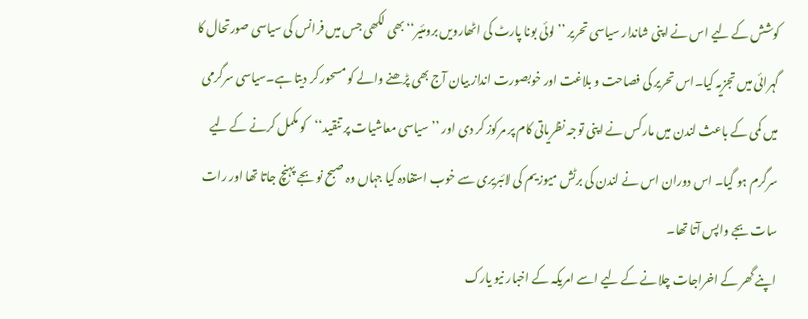کوشش کے لیے اس نے اپنی شاندار سیاسی تحریر ’’لوئی بونا پارٹ کی اٹھارویں برومئیر‘‘ بھی لکھی جس میں فرانس کی سیاسی صورتحال کا گہرائی میں تجزیہ کیا۔اس تحریر کی فصاحت و بلاغت اور خوبصورت انداز بیان آج بھی پڑھنے والے کو مسحور کر دیتا ہے۔سیاسی سرگرمی میں کمی کے باعث لندن میں مارکس نے اپنی توجہ نظریاتی کام پر مرکوز کر دی اور ’’سیاسی معاشیات پر تنقید‘‘کو مکمل کرنے کے لیے سرگرم ہو گیا۔ اس دوران اس نے لندن کی برٹش میوزیم کی لائبریری سے خوب استفادہ کیا جہاں وہ صبح نو بجے پہنچ جاتا تھا اور رات سات بجے واپس آتا تھا۔
اپنے گھر کے اخراجات چلانے کے لیے اسے امریکہ کے اخبار نیو یارک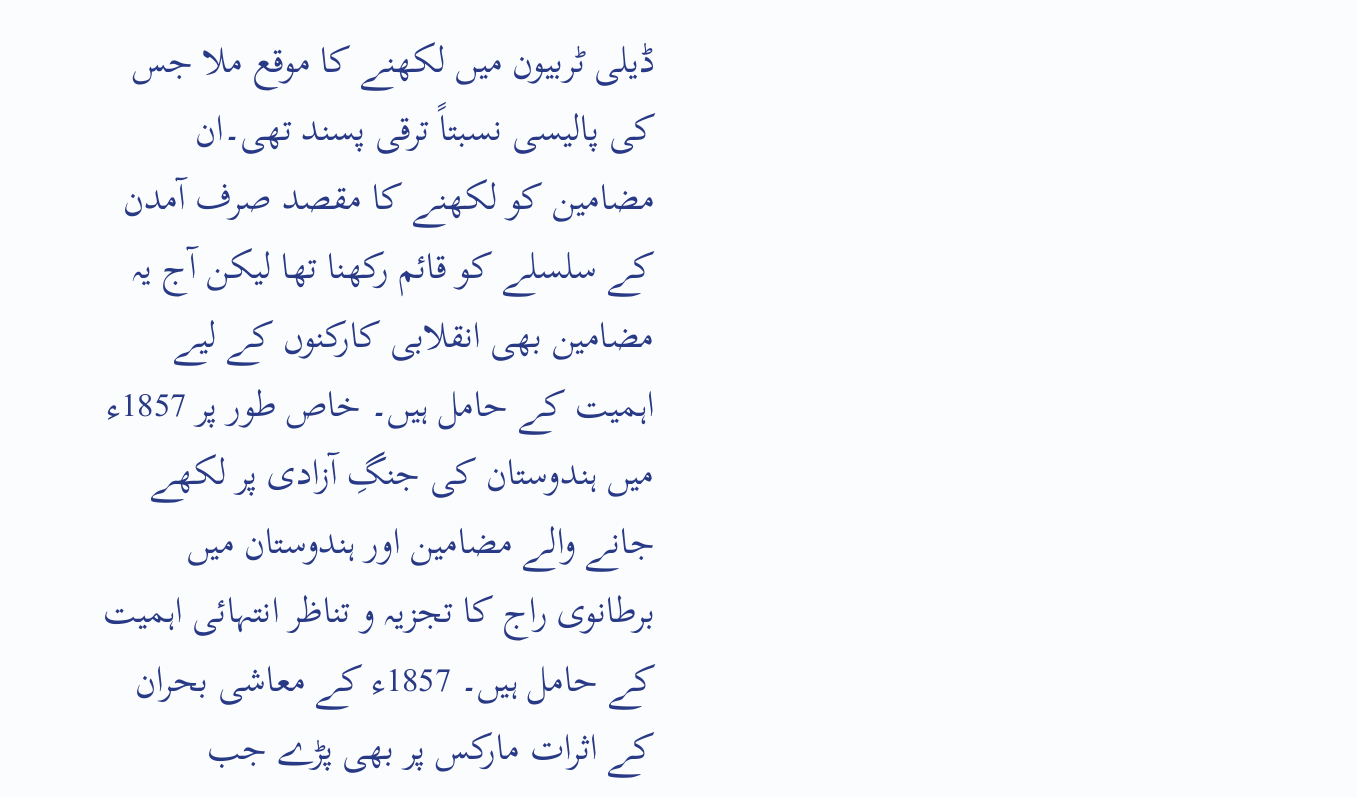ڈیلی ٹربیون میں لکھنے کا موقع ملا جس کی پالیسی نسبتاً ترقی پسند تھی۔ان مضامین کو لکھنے کا مقصد صرف آمدن کے سلسلے کو قائم رکھنا تھا لیکن آج یہ مضامین بھی انقلابی کارکنوں کے لیے اہمیت کے حامل ہیں۔ خاص طور پر 1857ء میں ہندوستان کی جنگِ آزادی پر لکھے جانے والے مضامین اور ہندوستان میں برطانوی راج کا تجزیہ و تناظر انتہائی اہمیت کے حامل ہیں۔ 1857ء کے معاشی بحران کے اثرات مارکس پر بھی پڑے جب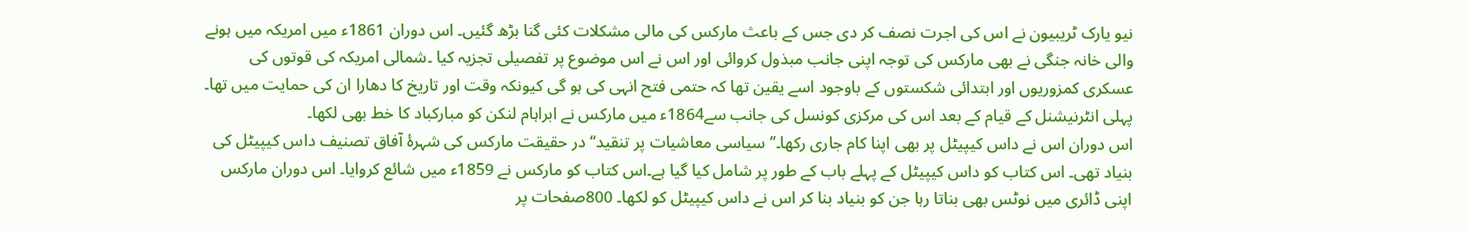نیو یارک ٹریبیون نے اس کی اجرت نصف کر دی جس کے باعث مارکس کی مالی مشکلات کئی گنا بڑھ گئیں۔ اس دوران 1861ء میں امریکہ میں ہونے والی خانہ جنگی نے بھی مارکس کی توجہ اپنی جانب مبذول کروائی اور اس نے اس موضوع پر تفصیلی تجزیہ کیا ۔شمالی امریکہ کی قوتوں کی عسکری کمزوریوں اور ابتدائی شکستوں کے باوجود اسے یقین تھا کہ حتمی فتح انہی کی ہو گی کیونکہ وقت اور تاریخ کا دھارا ان کی حمایت میں تھا۔ پہلی انٹرنیشنل کے قیام کے بعد اس کی مرکزی کونسل کی جانب سے1864ء میں مارکس نے ابراہام لنکن کو مبارکباد کا خط بھی لکھا۔
اس دوران اس نے داس کیپیٹل پر بھی اپنا کام جاری رکھا۔’’سیاسی معاشیات پر تنقید‘‘در حقیقت مارکس کی شہرۂ آفاق تصنیف داس کیپیٹل کی بنیاد تھی۔ اس کتاب کو داس کیپیٹل کے پہلے باب کے طور پر شامل کیا گیا ہے۔اس کتاب کو مارکس نے 1859ء میں شائع کروایا۔ اس دوران مارکس اپنی ڈائری میں نوٹس بھی بناتا رہا جن کو بنیاد بنا کر اس نے داس کیپیٹل کو لکھا۔ 800صفحات پر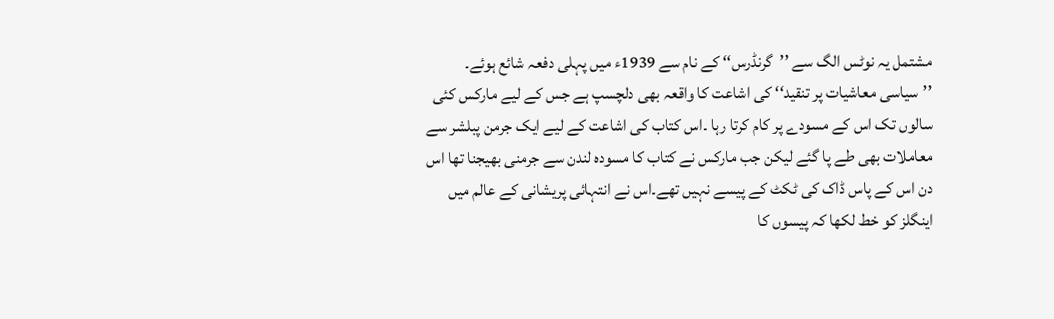مشتمل یہ نوٹس الگ سے ’’گرنڈرس‘‘ کے نام سے 1939ء میں پہلی دفعہ شائع ہوئے۔
’’سیاسی معاشیات پر تنقید‘‘ کی اشاعت کا واقعہ بھی دلچسپ ہے جس کے لیے مارکس کئی سالوں تک اس کے مسودے پر کام کرتا رہا ۔اس کتاب کی اشاعت کے لیے ایک جرمن پبلشر سے معاملات بھی طے پا گئے لیکن جب مارکس نے کتاب کا مسودہ لندن سے جرمنی بھیجنا تھا اس دن اس کے پاس ڈاک کی ٹکٹ کے پیسے نہیں تھے۔اس نے انتہائی پریشانی کے عالم میں اینگلز کو خط لکھا کہ پیسوں کا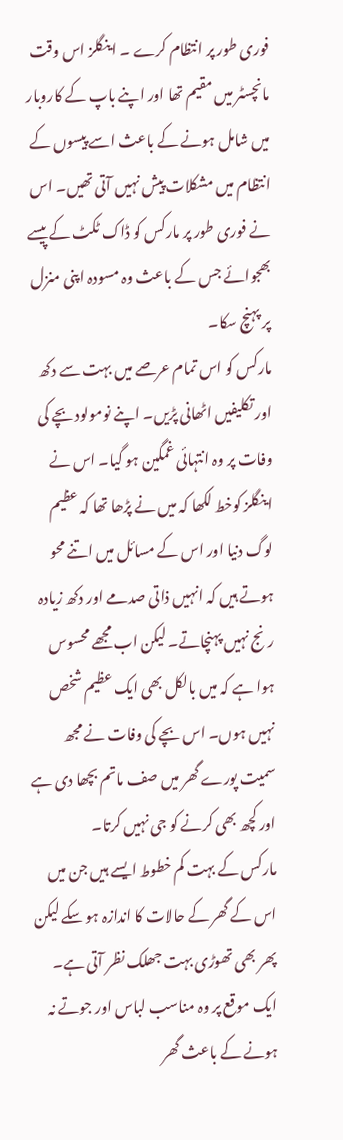فوری طور پر انتظام کرے ۔ اینگلز اس وقت مانچسٹر میں مقیم تھا اور اپنے باپ کے کاروبار میں شامل ہونے کے باعث اسے پیسوں کے انتظام میں مشکلات پیش نہیں آتی تھیں۔ اس نے فوری طور پر مارکس کو ڈاک ٹکٹ کے پیسے بھجوائے جس کے باعث وہ مسودہ اپنی منزل پر پہنچ سکا۔
مارکس کو اس تمام عرصے میں بہت سے دکھ اور تکلیفیں اٹھانی پڑیں۔ اپنے نومولود بچے کی وفات پر وہ انتہائی غمگین ہو گیا۔ اس نے اینگلز کوخط لکھا کہ میں نے پڑھا تھا کہ عظیم لوگ دنیا اور اس کے مسائل میں اتنے محو ہوتے ہیں کہ انہیں ذاتی صدمے اور دکھ زیادہ رنج نہیں پہنچاتے۔ لیکن اب مجھے محسوس ہوا ہے کہ میں بالکل بھی ایک عظیم شخص نہیں ہوں۔ اس بچے کی وفات نے مجھ سمیت پورے گھر میں صف ماتم بچھا دی ہے اور کچھ بھی کرنے کو جی نہیں کرتا۔
مارکس کے بہت کم خطوط ایسے ہیں جن میں اس کے گھر کے حالات کا اندازہ ہو سکے لیکن پھر بھی تھوڑی بہت جھلک نظر آتی ہے۔ ایک موقع پر وہ مناسب لباس اور جوتے نہ ہونے کے باعث گھر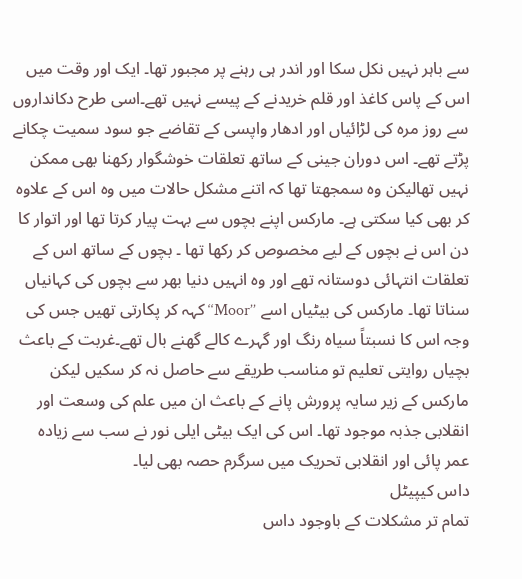سے باہر نہیں نکل سکا اور اندر ہی رہنے پر مجبور تھا۔ ایک اور وقت میں اس کے پاس کاغذ اور قلم خریدنے کے پیسے نہیں تھے۔اسی طرح دکانداروں سے روز مرہ کی لڑائیاں اور ادھار واپسی کے تقاضے جو سود سمیت چکانے پڑتے تھے۔ اس دوران جینی کے ساتھ تعلقات خوشگوار رکھنا بھی ممکن نہیں تھالیکن وہ سمجھتا تھا کہ اتنے مشکل حالات میں وہ اس کے علاوہ کر بھی کیا سکتی ہے۔ مارکس اپنے بچوں سے بہت پیار کرتا تھا اور اتوار کا دن اس نے بچوں کے لیے مخصوص کر رکھا تھا ۔ بچوں کے ساتھ اس کے تعلقات انتہائی دوستانہ تھے اور وہ انہیں دنیا بھر سے بچوں کی کہانیاں سناتا تھا۔ مارکس کی بیٹیاں اسے ’’Moor‘‘ کہہ کر پکارتی تھیں جس کی وجہ اس کا نسبتاً سیاہ رنگ اور گہرے کالے گھنے بال تھے۔غربت کے باعث بچیاں روایتی تعلیم تو مناسب طریقے سے حاصل نہ کر سکیں لیکن مارکس کے زیر سایہ پرورش پانے کے باعث ان میں علم کی وسعت اور انقلابی جذبہ موجود تھا۔ اس کی ایک بیٹی ایلی نور نے سب سے زیادہ عمر پائی اور انقلابی تحریک میں سرگرم حصہ بھی لیا۔
داس کیپیٹل
تمام تر مشکلات کے باوجود داس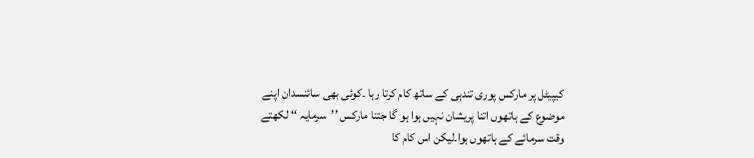کیپیٹل پر مارکس پوری تندہی کے ساتھ کام کرتا رہا ۔کوئی بھی سائنسدان اپنے موضوع کے ہاتھوں اتنا پریشان نہیں ہوا ہو گا جتنا مارکس ’’سرمایہ ‘‘ لکھتے وقت سرمائے کے ہاتھوں ہوا۔لیکن اس کام کا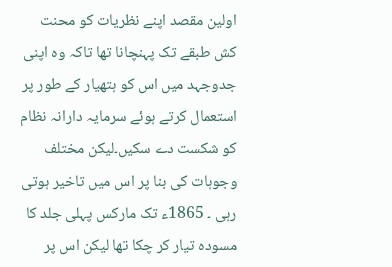اولین مقصد اپنے نظریات کو محنت کش طبقے تک پہنچانا تھا تاکہ وہ اپنی جدوجہد میں اس کو ہتھیار کے طور پر استعمال کرتے ہوئے سرمایہ دارانہ نظام کو شکست دے سکیں۔لیکن مختلف وجوہات کی بنا پر اس میں تاخیر ہوتی رہی ۔ 1865ء تک مارکس پہلی جلد کا مسودہ تیار کر چکا تھا لیکن اس پر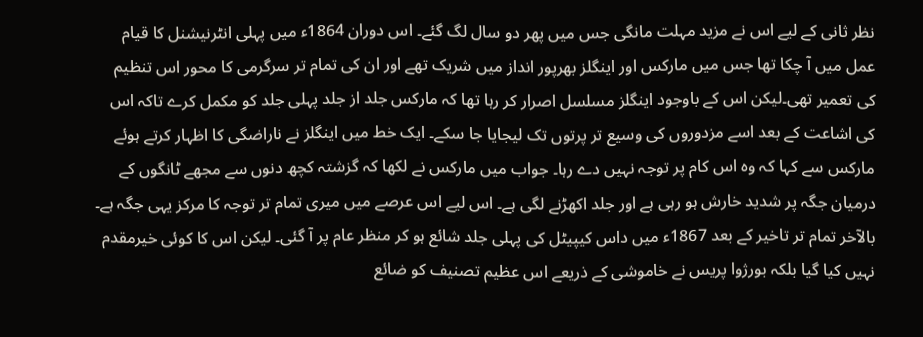نظر ثانی کے لیے اس نے مزید مہلت مانگی جس میں پھر دو سال لگ گئے۔ اس دوران 1864ء میں پہلی انٹرنیشنل کا قیام عمل میں آ چکا تھا جس میں مارکس اور اینگلز بھرپور انداز میں شریک تھے اور ان کی تمام تر سرگرمی کا محور اس تنظیم کی تعمیر تھی۔لیکن اس کے باوجود اینگلز مسلسل اصرار کر رہا تھا کہ مارکس جلد از جلد پہلی جلد کو مکمل کرے تاکہ اس کی اشاعت کے بعد اسے مزدوروں کی وسیع تر پرتوں تک لیجایا جا سکے۔ ایک خط میں اینگلز نے ناراضگی کا اظہار کرتے ہوئے مارکس سے کہا کہ وہ اس کام پر توجہ نہیں دے رہا۔ جواب میں مارکس نے لکھا کہ گزشتہ کچھ دنوں سے مجھے ٹانگوں کے درمیان جگہ پر شدید خارش ہو رہی ہے اور جلد اکھڑنے لگی ہے۔ اس لیے اس عرصے میں میری تمام تر توجہ کا مرکز یہی جگہ ہے۔
بالآخر تمام تر تاخیر کے بعد 1867ء میں داس کیپیٹل کی پہلی جلد شائع ہو کر منظر عام پر آ گئی۔ لیکن اس کا کوئی خیرمقدم نہیں کیا گیا بلکہ بورژوا پریس نے خاموشی کے ذریعے اس عظیم تصنیف کو ضائع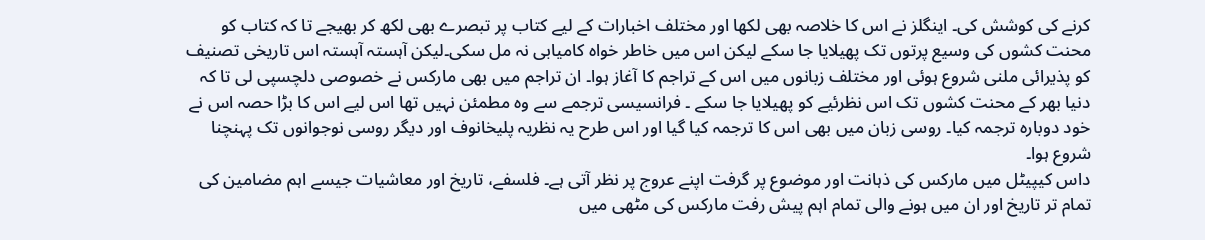کرنے کی کوشش کی۔ اینگلز نے اس کا خلاصہ بھی لکھا اور مختلف اخبارات کے لیے کتاب پر تبصرے بھی لکھ کر بھیجے تا کہ کتاب کو محنت کشوں کی وسیع پرتوں تک پھیلایا جا سکے لیکن اس میں خاطر خواہ کامیابی نہ مل سکی۔لیکن آہستہ آہستہ اس تاریخی تصنیف کو پذیرائی ملنی شروع ہوئی اور مختلف زبانوں میں اس کے تراجم کا آغاز ہوا۔ ان تراجم میں بھی مارکس نے خصوصی دلچسپی لی تا کہ دنیا بھر کے محنت کشوں تک اس نظرئیے کو پھیلایا جا سکے ۔ فرانسیسی ترجمے سے وہ مطمئن نہیں تھا اس لیے اس کا بڑا حصہ اس نے خود دوبارہ ترجمہ کیا۔ روسی زبان میں بھی اس کا ترجمہ کیا گیا اور اس طرح یہ نظریہ پلیخانوف اور دیگر روسی نوجوانوں تک پہنچنا شروع ہوا۔
داس کیپیٹل میں مارکس کی ذہانت اور موضوع پر گرفت اپنے عروج پر نظر آتی ہے۔ فلسفے، تاریخ اور معاشیات جیسے اہم مضامین کی تمام تر تاریخ اور ان میں ہونے والی تمام اہم پیش رفت مارکس کی مٹھی میں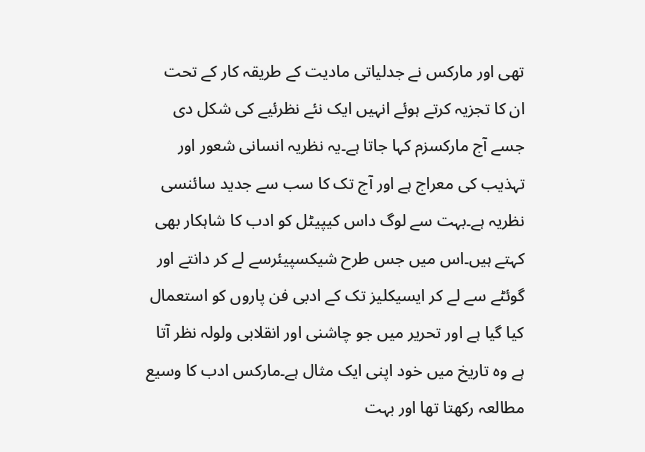تھی اور مارکس نے جدلیاتی مادیت کے طریقہ کار کے تحت ان کا تجزیہ کرتے ہوئے انہیں ایک نئے نظرئیے کی شکل دی جسے آج مارکسزم کہا جاتا ہے۔یہ نظریہ انسانی شعور اور تہذیب کی معراج ہے اور آج تک کا سب سے جدید سائنسی نظریہ ہے۔بہت سے لوگ داس کیپیٹل کو ادب کا شاہکار بھی کہتے ہیں۔اس میں جس طرح شیکسپیئرسے لے کر دانتے اور گوئٹے سے لے کر ایسیکلیز تک کے ادبی فن پاروں کو استعمال کیا گیا ہے اور تحریر میں جو چاشنی اور انقلابی ولولہ نظر آتا ہے وہ تاریخ میں خود اپنی ایک مثال ہے۔مارکس ادب کا وسیع مطالعہ رکھتا تھا اور بہت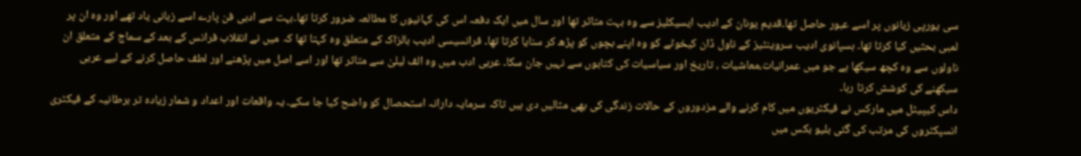سی یورپی زبانوں پر اسے عبور حاصل تھا۔قدیم یونان کے ادیب ایسیکلیز سے وہ بہت متاثر تھا اور سال میں ایک دفعہ اس کی کہانیوں کا مطالعہ ضرور کرتا تھا۔بہت سے ادبی فن پارے اسے زبانی یاد تھے اور وہ ان پر لمبی بحثیں کیا کرتا تھا۔ ہسپانوی ادیب سروینٹیز کے ناول ڈان کیخوٹے کو وہ اپنے بچوں کو پڑھ کر سنایا کرتا تھا۔ فرانسیسی ادیب بالزاک کے متعلق وہ کہتا تھا کہ میں نے انقلاب فرانس کے بعد کے سماج کے متعلق ان ناولوں سے وہ کچھ سیکھا ہے جو میں عمرانیات،معاشیات ، تاریخ اور سیاسیات کی کتابوں سے نہیں جان سکا۔ عربی ادب میں وہ الف لیلیٰ سے متاثر تھا اور اسے اصل میں پڑھنے اور لطف حاصل کرنے کے لیے عربی سیکھنے کی کوشش کرتا رہا۔
داس کیپیٹل میں مارکس نے فیکٹریوں میں کام کرنے والے مزدوروں کے حالات زندگی کی بھی مثالیں دی ہیں تاکہ سرمایہ دارانہ استحصال کو واضح کیا جا سکے۔ یہ واقعات اور اعداد و شمار زیادہ تر برطانیہ کے فیکٹری انسپکٹروں کی مرتب کی گئی بلیو بکس میں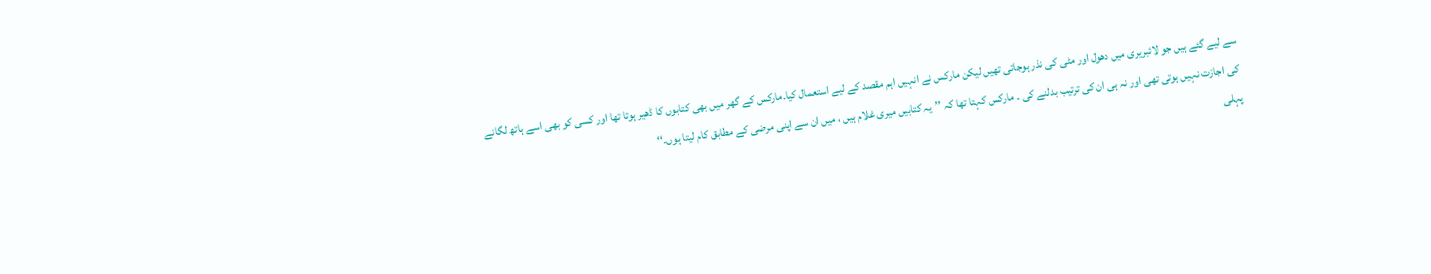سے لیے گئے ہیں جو لائبریری میں دھول اور مٹی کی نذر ہوجاتی تھیں لیکن مارکس نے انہیں اہم مقصد کے لیے استعمال کیا۔مارکس کے گھر میں بھی کتابوں کا ڈھیر ہوتا تھا اور کسی کو بھی اسے ہاتھ لگانے کی اجازت نہیں ہوتی تھی اور نہ ہی ان کی ترتیب بدلنے کی ۔ مارکس کہتا تھا کہ ’’یہ کتابیں میری غلام ہیں ، میں ان سے اپنی مرضی کے مطابق کام لیتا ہوں۔‘‘
پہلی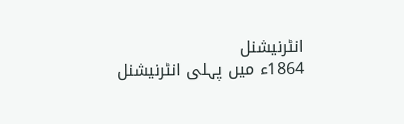انٹرنیشنل
1864ء میں پہلی انٹرنیشنل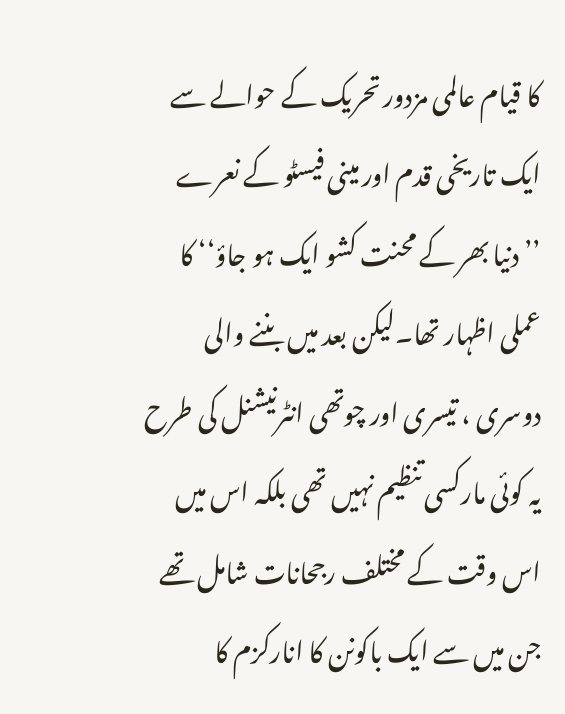کا قیام عالمی مزدور تحریک کے حوالے سے ایک تاریخی قدم اور مینی فیسٹو کے نعرے ’’دنیا بھر کے محنت کشو ایک ہو جاؤ‘‘ کا عملی اظہار تھا۔لیکن بعد میں بننے والی دوسری ، تیسری اور چوتھی انٹرنیشنل کی طرح یہ کوئی مارکسی تنظیم نہیں تھی بلکہ اس میں اس وقت کے مختلف رجحانات شامل تھے جن میں سے ایک باکونن کا انارکزم کا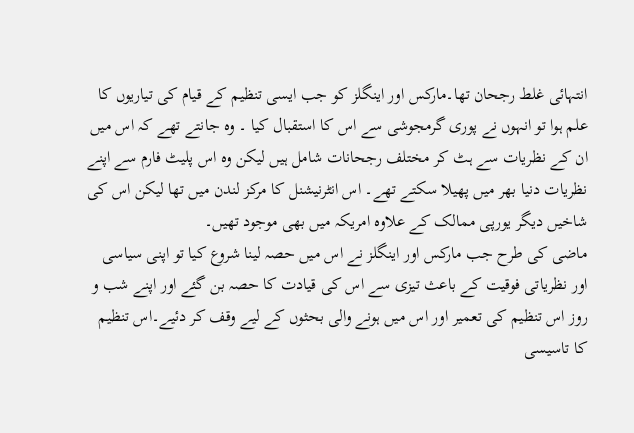انتہائی غلط رجحان تھا۔مارکس اور اینگلز کو جب ایسی تنظیم کے قیام کی تیاریوں کا علم ہوا تو انہوں نے پوری گرمجوشی سے اس کا استقبال کیا ۔ وہ جانتے تھے کہ اس میں ان کے نظریات سے ہٹ کر مختلف رجحانات شامل ہیں لیکن وہ اس پلیٹ فارم سے اپنے نظریات دنیا بھر میں پھیلا سکتے تھے۔ اس انٹرنیشنل کا مرکز لندن میں تھا لیکن اس کی شاخیں دیگر یورپی ممالک کے علاوہ امریکہ میں بھی موجود تھیں۔
ماضی کی طرح جب مارکس اور اینگلز نے اس میں حصہ لینا شروع کیا تو اپنی سیاسی اور نظریاتی فوقیت کے باعث تیزی سے اس کی قیادت کا حصہ بن گئے اور اپنے شب و روز اس تنظیم کی تعمیر اور اس میں ہونے والی بحثوں کے لیے وقف کر دئیے۔اس تنظیم کا تاسیسی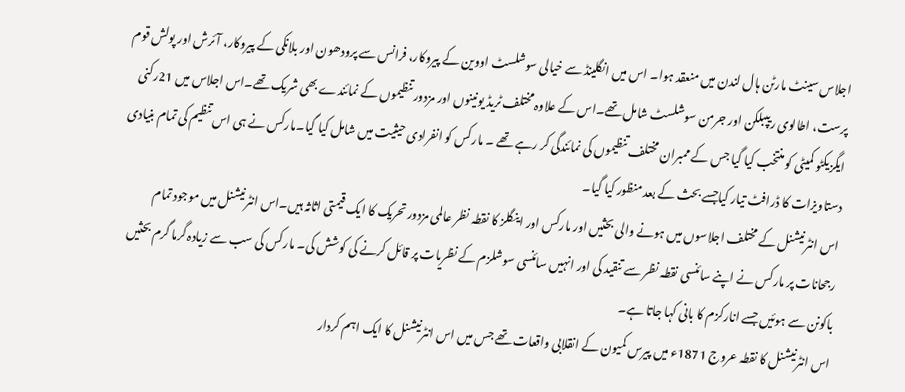اجلاس سینٹ مارٹن ہال لندن میں منعقد ہوا۔ اس میں انگلینڈ سے خیالی سوشلسٹ اووین کے پیروکار، فرانس سے پرودھون اور بلانکی کے پیروکار، آئرش اور پولش قوم پرست، اطالوی ریپبلکن اور جرمن سوشلسٹ شامل تھے۔اس کے علاوہ مختلف ٹریڈ یونینوں اور مزدور تنظیموں کے نمائندے بھی شریک تھے۔اس اجلاس میں 21رکنی ایگزیکٹو کمیٹی کو منتخب کیا گیا جس کے ممبران مختلف تنظیموں کی نمائندگی کر رہے تھے ۔ مارکس کو انفرادی حیثیت میں شامل کیا گیا۔مارکس نے ہی اس تنظیم کی تمام بنیادی دستاویزات کا ڈرافٹ تیار کیاجسے بحث کے بعد منظور کیا گیا۔
اس انٹرنیشنل کے مختلف اجلاسوں میں ہونے والی بحثیں اور مارکس اور اینگلز کا نقطہ نظر عالمی مزدور تحریک کا ایک قیمتی اثاثہ ہیں۔اس انٹرنیشنل میں موجود تمام رجحانات پر مارکس نے اپنے سائنسی نقطہ نظر سے تنقید کی اور انہیں سائنسی سوشلزم کے نظریات پر قائل کرنے کی کوشش کی۔ مارکس کی سب سے زیادہ گرما گرم بحثیں باکونن سے ہوئیں جسے انارکزم کا بانی کہا جاتا ہے۔
اس انٹرنیشنل کا نقطہ عروج 1871ء میں پیرس کمیون کے انقلابی واقعات تھے جس میں اس انٹرنیشنل کا ایک اہم کردار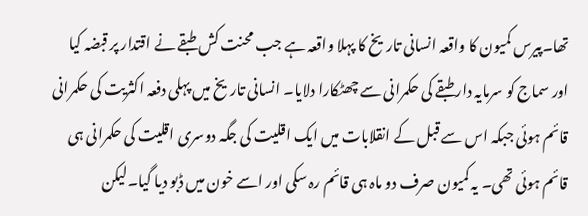تھا۔پیرس کمیون کا واقعہ انسانی تاریخ کا پہلا واقعہ ہے جب محنت کش طبقے نے اقتدار پر قبضہ کیا اور سماج کو سرمایہ دار طبقے کی حکمرانی سے چھٹکارا دلایا۔ انسانی تاریخ میں پہلی دفعہ اکثریت کی حکمرانی قائم ہوئی جبکہ اس سے قبل کے انقلابات میں ایک اقلیت کی جگہ دوسری اقلیت کی حکمرانی ہی قائم ہوئی تھی۔ یہ کمیون صرف دو ماہ ہی قائم رہ سکی اور اسے خون میں ڈبو دیا گیا۔لیکن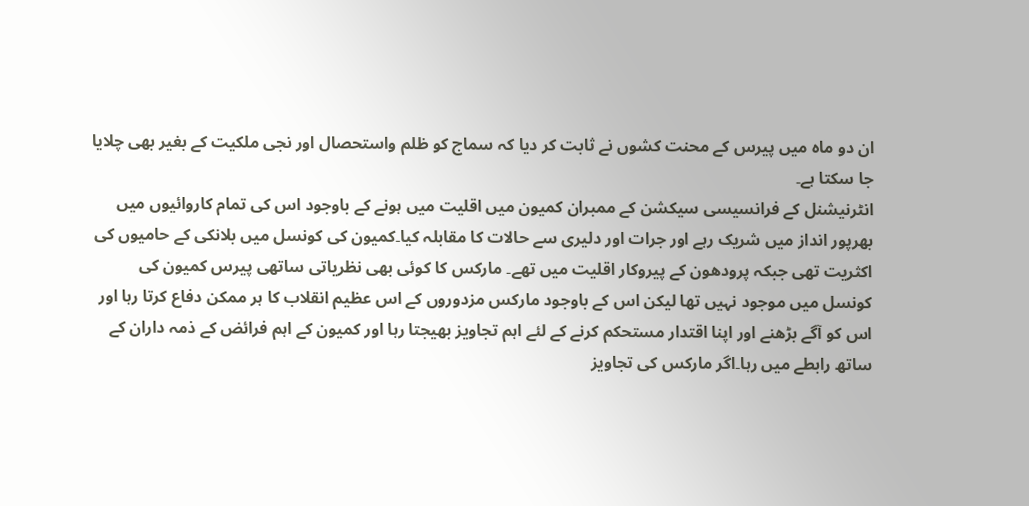ان دو ماہ میں پیرس کے محنت کشوں نے ثابت کر دیا کہ سماج کو ظلم واستحصال اور نجی ملکیت کے بغیر بھی چلایا جا سکتا ہے۔
انٹرنیشنل کے فرانسیسی سیکشن کے ممبران کمیون میں اقلیت میں ہونے کے باوجود اس کی تمام کاروائیوں میں بھرپور انداز میں شریک رہے اور جرات اور دلیری سے حالات کا مقابلہ کیا۔کمیون کی کونسل میں بلانکی کے حامیوں کی اکثریت تھی جبکہ پرودھون کے پیروکار اقلیت میں تھے۔ مارکس کا کوئی بھی نظریاتی ساتھی پیرس کمیون کی کونسل میں موجود نہیں تھا لیکن اس کے باوجود مارکس مزدوروں کے اس عظیم انقلاب کا ہر ممکن دفاع کرتا رہا اور اس کو آگے بڑھنے اور اپنا اقتدار مستحکم کرنے کے لئے اہم تجاویز بھیجتا رہا اور کمیون کے اہم فرائض کے ذمہ داران کے ساتھ رابطے میں رہا۔اگر مارکس کی تجاویز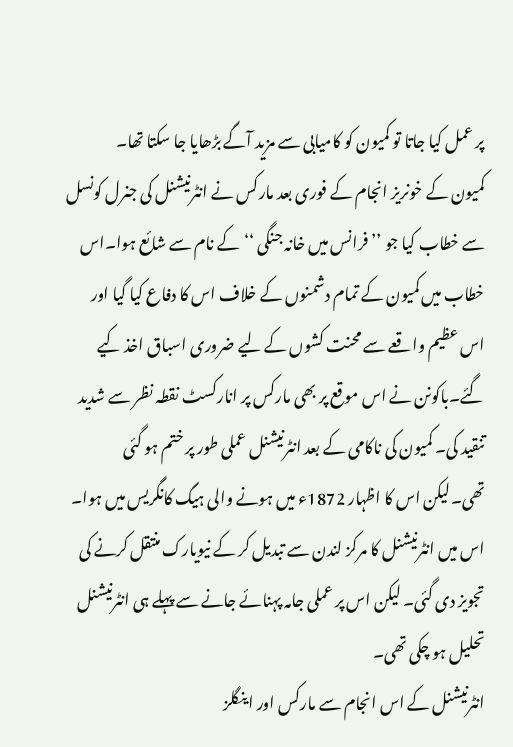پر عمل کیا جاتا تو کمیون کو کامیابی سے مزید آگے بڑھایا جا سکتا تھا۔
کمیون کے خونریز انجام کے فوری بعد مارکس نے انٹرنیشنل کی جنرل کونسل سے خطاب کیا جو ’’فرانس میں خانہ جنگی ‘‘کے نام سے شائع ہوا۔اس خطاب میں کمیون کے تمام دشمنوں کے خلاف اس کا دفاع کیا گیا اور اس عظیم واقعے سے محنت کشوں کے لیے ضروری اسباق اخذ کیے گئے۔باکونن نے اس موقع پر بھی مارکس پر انارکسٹ نقطہ نظر سے شدید تنقید کی۔ کمیون کی ناکامی کے بعد انٹرنیشنل عملی طور پر ختم ہو گئی تھی۔لیکن اس کا اظہار 1872ء میں ہونے والی ہیگ کانگریس میں ہوا۔ اس میں انٹرنیشنل کا مرکز لندن سے تبدیل کر کے نیویارک منتقل کرنے کی تجویز دی گئی۔ لیکن اس پر عملی جامہ پہنائے جانے سے پہلے ہی انٹرنیشنل تحلیل ہو چکی تھی۔
انٹرنیشنل کے اس انجام سے مارکس اور اینگلز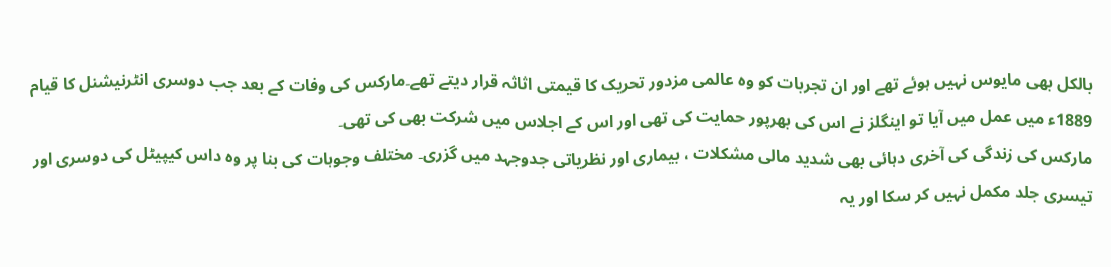بالکل بھی مایوس نہیں ہوئے تھے اور ان تجربات کو وہ عالمی مزدور تحریک کا قیمتی اثاثہ قرار دیتے تھے۔مارکس کی وفات کے بعد جب دوسری انٹرنیشنل کا قیام 1889ء میں عمل میں آیا تو اینگلز نے اس کی بھرپور حمایت کی تھی اور اس کے اجلاس میں شرکت بھی کی تھی۔
مارکس کی زندگی کی آخری دہائی بھی شدید مالی مشکلات ، بیماری اور نظریاتی جدوجہد میں گزری۔ مختلف وجوہات کی بنا پر وہ داس کیپیٹل کی دوسری اور تیسری جلد مکمل نہیں کر سکا اور یہ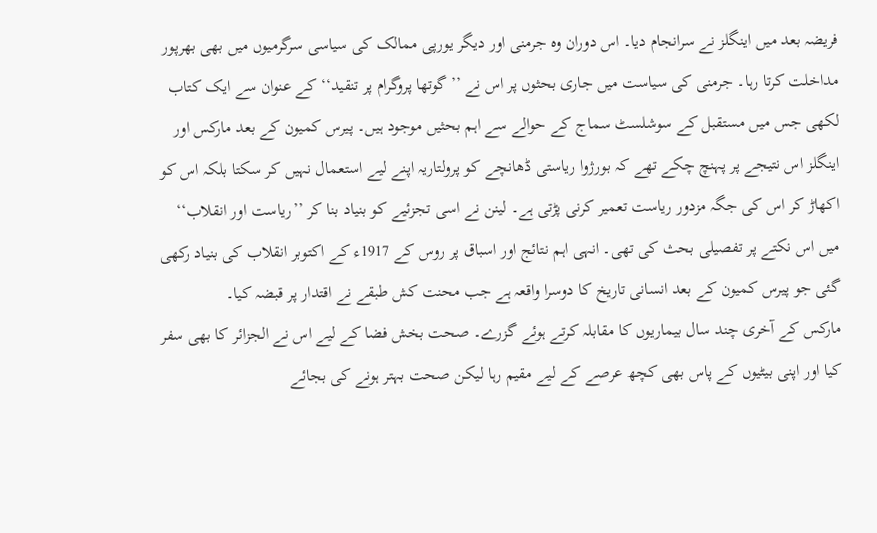فریضہ بعد میں اینگلز نے سرانجام دیا۔ اس دوران وہ جرمنی اور دیگر یورپی ممالک کی سیاسی سرگرمیوں میں بھی بھرپور مداخلت کرتا رہا۔ جرمنی کی سیاست میں جاری بحثوں پر اس نے ’’گوتھا پروگرام پر تنقید‘‘کے عنوان سے ایک کتاب لکھی جس میں مستقبل کے سوشلسٹ سماج کے حوالے سے اہم بحثیں موجود ہیں۔ پیرس کمیون کے بعد مارکس اور اینگلز اس نتیجے پر پہنچ چکے تھے کہ بورژوا ریاستی ڈھانچے کو پرولتاریہ اپنے لیے استعمال نہیں کر سکتا بلکہ اس کو اکھاڑ کر اس کی جگہ مزدور ریاست تعمیر کرنی پڑتی ہے۔ لینن نے اسی تجزئیے کو بنیاد بنا کر ’’ریاست اور انقلاب‘‘ میں اس نکتے پر تفصیلی بحث کی تھی۔ انہی اہم نتائج اور اسباق پر روس کے 1917ء کے اکتوبر انقلاب کی بنیاد رکھی گئی جو پیرس کمیون کے بعد انسانی تاریخ کا دوسرا واقعہ ہے جب محنت کش طبقے نے اقتدار پر قبضہ کیا۔
مارکس کے آخری چند سال بیماریوں کا مقابلہ کرتے ہوئے گزرے۔ صحت بخش فضا کے لیے اس نے الجزائر کا بھی سفر کیا اور اپنی بیٹیوں کے پاس بھی کچھ عرصے کے لیے مقیم رہا لیکن صحت بہتر ہونے کی بجائے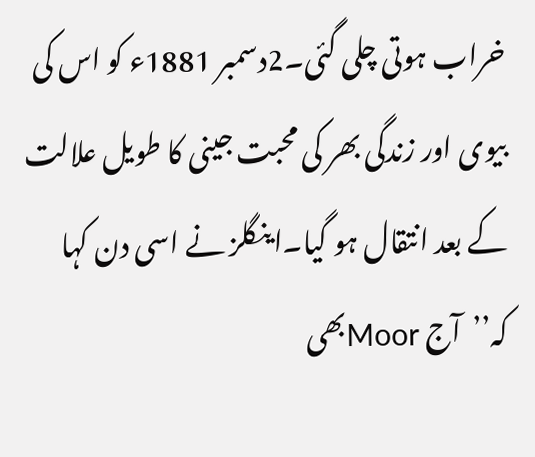خراب ہوتی چلی گئی۔2دسمبر 1881ء کو اس کی بیوی اور زندگی بھر کی محبت جینی کا طویل علالت کے بعد انتقال ہو گیا۔اینگلز نے اسی دن کہا کہ’’آج Moorبھی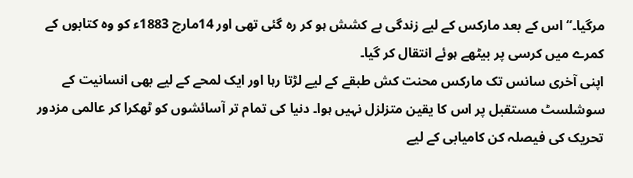مرگیا۔‘‘ اس کے بعد مارکس کے لیے زندگی بے کشش ہو کر رہ گئی تھی اور 14مارچ 1883ء کو وہ کتابوں کے کمرے میں کرسی پر بیٹھے ہوئے انتقال کر گیا۔
اپنی آخری سانس تک مارکس محنت کش طبقے کے لیے لڑتا رہا اور ایک لمحے کے لیے بھی انسانیت کے سوشلسٹ مستقبل پر اس کا یقین متزلزل نہیں ہوا۔ دنیا کی تمام تر آسائشوں کو ٹھکرا کر عالمی مزدور تحریک کی فیصلہ کن کامیابی کے لیے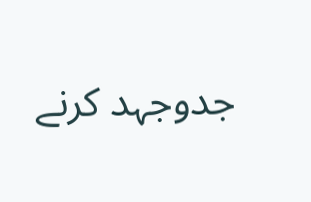جدوجہد کرنے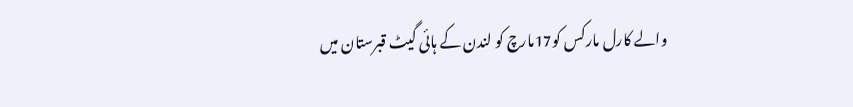والے کارل مارکس کو17مارچ کو لندن کے ہائی گیٹ قبرستان میں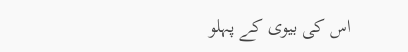اس کی بیوی کے پہلو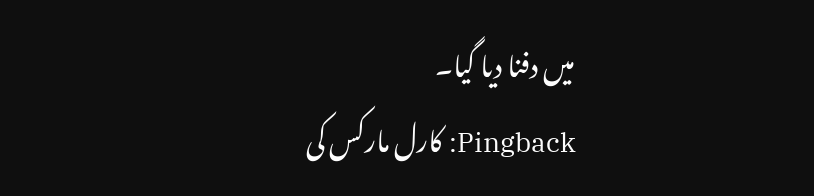میں دفنا دیا گیا۔
Pingback: کارل مارکس کی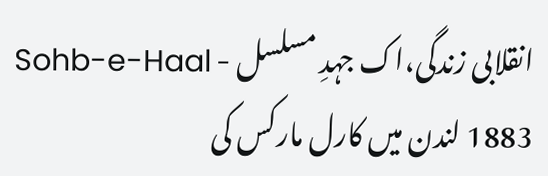انقلابی زندگی،اک جہدِ مسلسل - Sohb-e-Haal 1883 لندن میں کارل مارکس کی